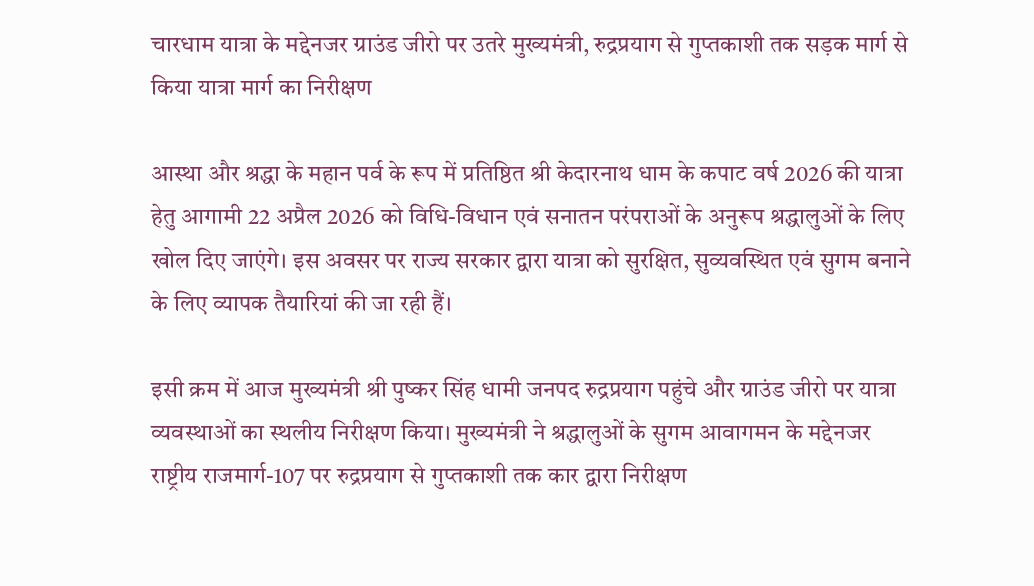चारधाम यात्रा के मद्देनजर ग्राउंड जीरो पर उतरे मुख्यमंत्री, रुद्रप्रयाग से गुप्तकाशी तक सड़क मार्ग से किया यात्रा मार्ग का निरीक्षण

आस्था और श्रद्धा के महान पर्व के रूप में प्रतिष्ठित श्री केदारनाथ धाम के कपाट वर्ष 2026 की यात्रा हेतु आगामी 22 अप्रैल 2026 को विधि-विधान एवं सनातन परंपराओं के अनुरूप श्रद्धालुओं के लिए खोल दिए जाएंगे। इस अवसर पर राज्य सरकार द्वारा यात्रा को सुरक्षित, सुव्यवस्थित एवं सुगम बनाने के लिए व्यापक तैयारियां की जा रही हैं।

इसी क्रम में आज मुख्यमंत्री श्री पुष्कर सिंह धामी जनपद रुद्रप्रयाग पहुंचे और ग्राउंड जीरो पर यात्रा व्यवस्थाओं का स्थलीय निरीक्षण किया। मुख्यमंत्री ने श्रद्धालुओं के सुगम आवागमन के मद्देनजर राष्ट्रीय राजमार्ग-107 पर रुद्रप्रयाग से गुप्तकाशी तक कार द्वारा निरीक्षण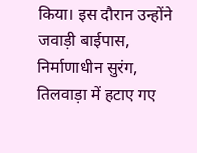किया। इस दौरान उन्होंने जवाड़ी बाईपास, निर्माणाधीन सुरंग, तिलवाड़ा में हटाए गए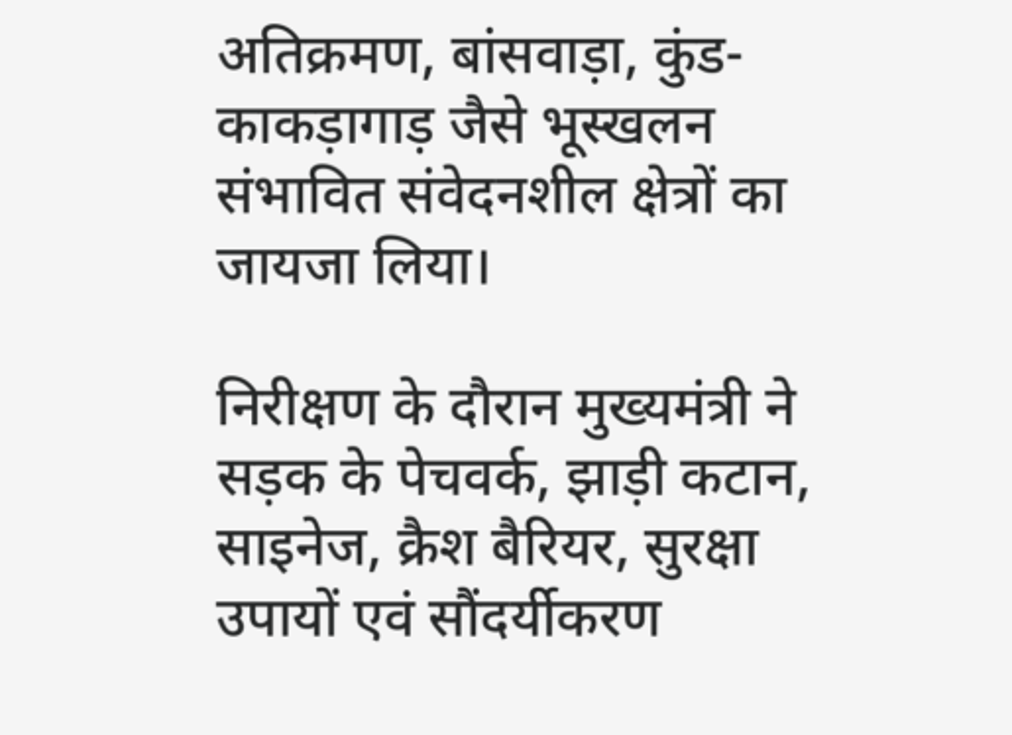अतिक्रमण, बांसवाड़ा, कुंड-काकड़ागाड़ जैसे भूस्खलन संभावित संवेदनशील क्षेत्रों का जायजा लिया।

निरीक्षण के दौरान मुख्यमंत्री ने सड़क के पेचवर्क, झाड़ी कटान, साइनेज, क्रैश बैरियर, सुरक्षा उपायों एवं सौंदर्यीकरण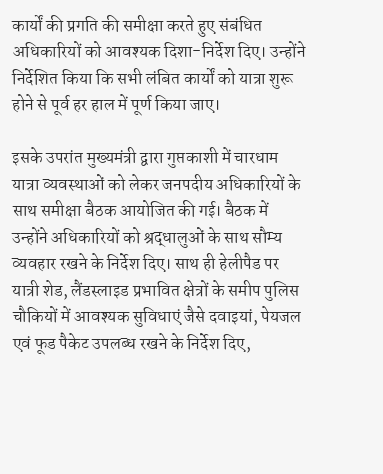कार्यों की प्रगति की समीक्षा करते हुए संबंधित अधिकारियों को आवश्यक दिशा-निर्देश दिए। उन्होंने निर्देशित किया कि सभी लंबित कार्यों को यात्रा शुरू होने से पूर्व हर हाल में पूर्ण किया जाए।

इसके उपरांत मुख्यमंत्री द्वारा गुप्तकाशी में चारधाम यात्रा व्यवस्थाओं को लेकर जनपदीय अधिकारियों के साथ समीक्षा बैठक आयोजित की गई। बैठक में उन्होंने अधिकारियों को श्रद्धालुओं के साथ सौम्य व्यवहार रखने के निर्देश दिए। साथ ही हेलीपैड पर यात्री शेड, लैंडस्लाइड प्रभावित क्षेत्रों के समीप पुलिस चौकियों में आवश्यक सुविधाएं जैसे दवाइयां, पेयजल एवं फूड पैकेट उपलब्ध रखने के निर्देश दिए,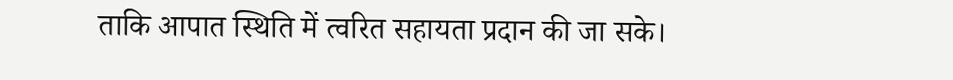ताकि आपात स्थिति में त्वरित सहायता प्रदान की जा सके।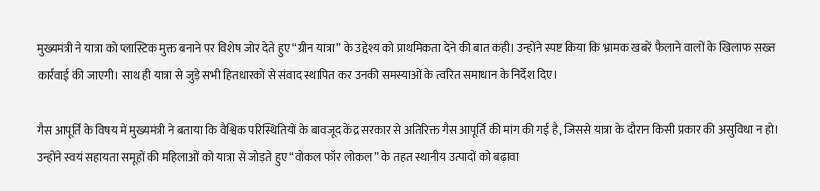मुख्यमंत्री ने यात्रा को प्लास्टिक मुक्त बनाने पर विशेष जोर देते हुए “ग्रीन यात्रा” के उद्देश्य को प्राथमिकता देने की बात कही। उन्होंने स्पष्ट किया कि भ्रामक खबरें फैलाने वालों के खिलाफ सख्त कार्रवाई की जाएगी। साथ ही यात्रा से जुड़े सभी हितधारकों से संवाद स्थापित कर उनकी समस्याओं के त्वरित समाधान के निर्देश दिए।

गैस आपूर्ति के विषय में मुख्यमंत्री ने बताया कि वैश्विक परिस्थितियों के बावजूद केंद्र सरकार से अतिरिक्त गैस आपूर्ति की मांग की गई है, जिससे यात्रा के दौरान किसी प्रकार की असुविधा न हो। उन्होंने स्वयं सहायता समूहों की महिलाओं को यात्रा से जोड़ते हुए “वोकल फॉर लोकल” के तहत स्थानीय उत्पादों को बढ़ावा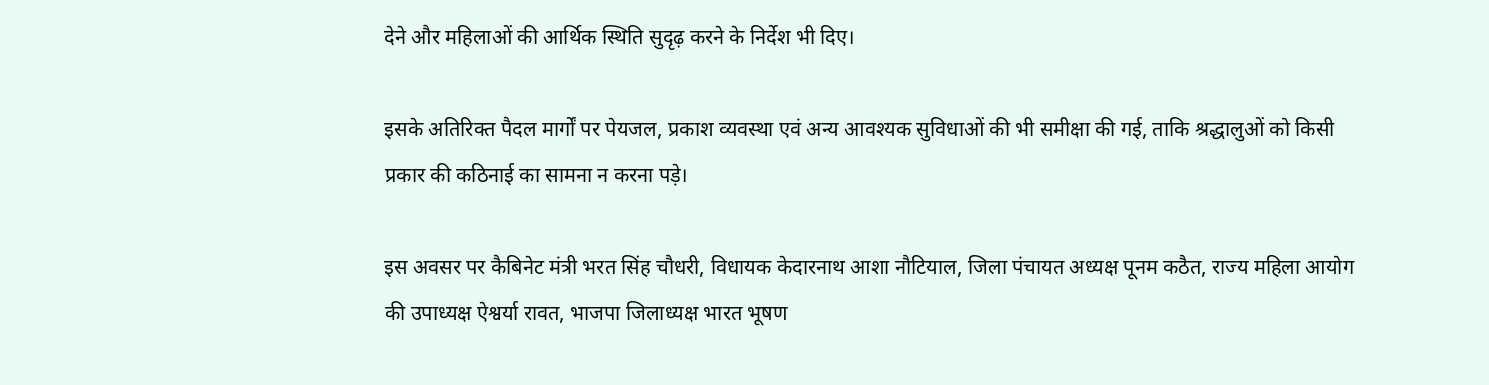देने और महिलाओं की आर्थिक स्थिति सुदृढ़ करने के निर्देश भी दिए।

इसके अतिरिक्त पैदल मार्गों पर पेयजल, प्रकाश व्यवस्था एवं अन्य आवश्यक सुविधाओं की भी समीक्षा की गई, ताकि श्रद्धालुओं को किसी प्रकार की कठिनाई का सामना न करना पड़े।

इस अवसर पर कैबिनेट मंत्री भरत सिंह चौधरी, विधायक केदारनाथ आशा नौटियाल, जिला पंचायत अध्यक्ष पूनम कठैत, राज्य महिला आयोग की उपाध्यक्ष ऐश्वर्या रावत, भाजपा जिलाध्यक्ष भारत भूषण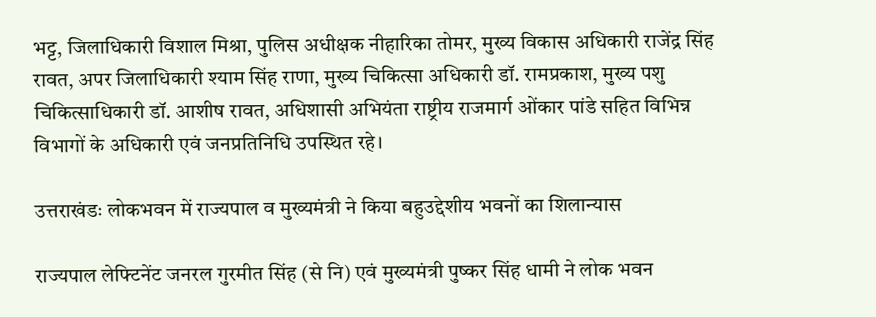भट्ट, जिलाधिकारी विशाल मिश्रा, पुलिस अधीक्षक नीहारिका तोमर, मुख्य विकास अधिकारी राजेंद्र सिंह रावत, अपर जिलाधिकारी श्याम सिंह राणा, मुख्य चिकित्सा अधिकारी डॉ. रामप्रकाश, मुख्य पशु चिकित्साधिकारी डॉ. आशीष रावत, अधिशासी अभियंता राष्ट्रीय राजमार्ग ओंकार पांडे सहित विभिन्न विभागों के अधिकारी एवं जनप्रतिनिधि उपस्थित रहे।

उत्तराखंडः लोकभवन में राज्यपाल व मुख्यमंत्री ने किया बहुउद्देशीय भवनों का शिलान्यास

राज्यपाल लेफ्टिनेंट जनरल गुरमीत सिंह (से नि) एवं मुख्यमंत्री पुष्कर सिंह धामी ने लोक भवन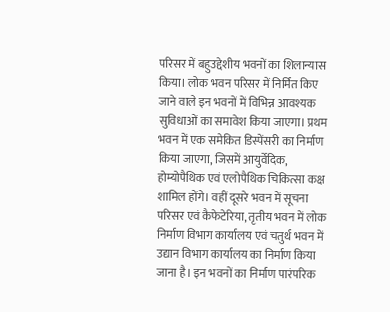परिसर में बहुउद्देशीय भवनों का शिलान्यास किया। लोक भवन परिसर में निर्मित किए जाने वाले इन भवनों में विभिन्न आवश्यक सुविधाओं का समावेश किया जाएगा। प्रथम भवन में एक समेकित डिस्पेंसरी का निर्माण किया जाएगा, जिसमें आयुर्वेदिक, होम्योपैथिक एवं एलोपैथिक चिकित्सा कक्ष शामिल होंगे। वहीं दूसरे भवन में सूचना परिसर एवं कैफेटेरिया, तृतीय भवन में लोक निर्माण विभाग कार्यालय एवं चतुर्थ भवन में उद्यान विभाग कार्यालय का निर्माण किया जाना है। इन भवनों का निर्माण पारंपरिक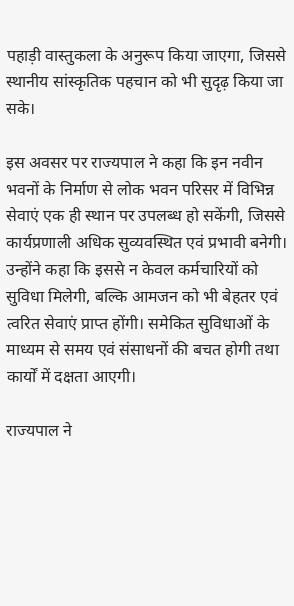पहाड़ी वास्तुकला के अनुरूप किया जाएगा, जिससे स्थानीय सांस्कृतिक पहचान को भी सुदृढ़ किया जा सके।

इस अवसर पर राज्यपाल ने कहा कि इन नवीन भवनों के निर्माण से लोक भवन परिसर में विभिन्न सेवाएं एक ही स्थान पर उपलब्ध हो सकेंगी, जिससे कार्यप्रणाली अधिक सुव्यवस्थित एवं प्रभावी बनेगी। उन्होंने कहा कि इससे न केवल कर्मचारियों को सुविधा मिलेगी, बल्कि आमजन को भी बेहतर एवं त्वरित सेवाएं प्राप्त होंगी। समेकित सुविधाओं के माध्यम से समय एवं संसाधनों की बचत होगी तथा कार्यों में दक्षता आएगी।

राज्यपाल ने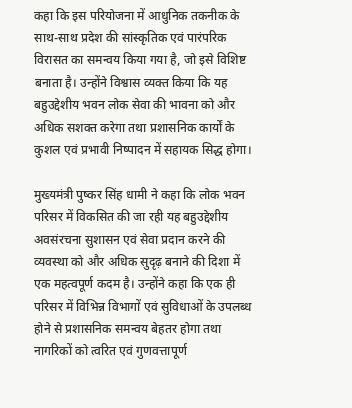कहा कि इस परियोजना में आधुनिक तकनीक के साथ-साथ प्रदेश की सांस्कृतिक एवं पारंपरिक विरासत का समन्वय किया गया है, जो इसे विशिष्ट बनाता है। उन्होंने विश्वास व्यक्त किया कि यह बहुउद्देशीय भवन लोक सेवा की भावना को और अधिक सशक्त करेगा तथा प्रशासनिक कार्यों के कुशल एवं प्रभावी निष्पादन में सहायक सिद्ध होगा।

मुख्यमंत्री पुष्कर सिंह धामी ने कहा कि लोक भवन परिसर में विकसित की जा रही यह बहुउद्देशीय अवसंरचना सुशासन एवं सेवा प्रदान करने की व्यवस्था को और अधिक सुदृढ़ बनाने की दिशा में एक महत्वपूर्ण कदम है। उन्होंने कहा कि एक ही परिसर में विभिन्न विभागों एवं सुविधाओं के उपलब्ध होने से प्रशासनिक समन्वय बेहतर होगा तथा नागरिकों को त्वरित एवं गुणवत्तापूर्ण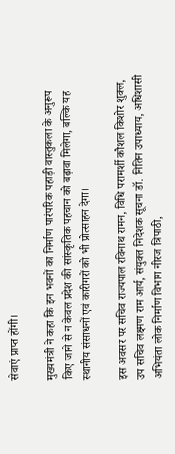सेवाएं प्राप्त होंगी।

मुख्यमंत्री ने कहा कि इन भवनों का निर्माण पारंपरिक पहाड़ी वास्तुकला के अनुरूप किए जाने से न केवल प्रदेश की सांस्कृतिक पहचान को बढ़ावा मिलेगा, बल्कि यह स्थानीय संसाधनों एवं कारीगरों को भी प्रोत्साहन देगा।

इस अवसर पर सचिव राज्यपाल रविनाथ रामन, विधि परामर्शी कौशल किशोर शुक्ल, उप सचिव लक्ष्मण राम आर्य, संयुक्त निदेशक सूचना डॉ. नितिन उपाध्याय, अधिशासी अभियंता लोक निर्माण विभाग नीरज त्रिपाठी,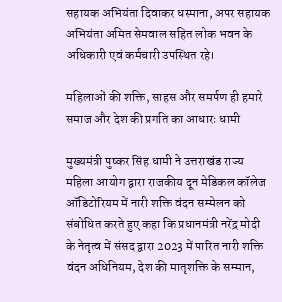सहायक अभियंता दिवाकर धस्माना, अपर सहायक अभियंता अमित सेमवाल सहित लोक भवन के अधिकारी एवं कर्मचारी उपस्थित रहे।

महिलाओं की शक्ति, साहस और समर्पण ही हमारे समाज और देश की प्रगति का आधारः धामी

मुख्यमंत्री पुष्कर सिंह धामी ने उत्तराखंड राज्य महिला आयोग द्वारा राजकीय दून मेडिकल कॉलेज ऑडिटोरियम में नारी शक्ति वंदन सम्मेलन को संबोधित करते हुए कहा कि प्रधानमंत्री नरेंद्र मोदी के नेतृत्व में संसद द्वारा 2023 में पारित नारी शक्ति वंदन अधिनियम, देश की मातृशक्ति के सम्मान,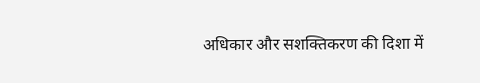अधिकार और सशक्तिकरण की दिशा में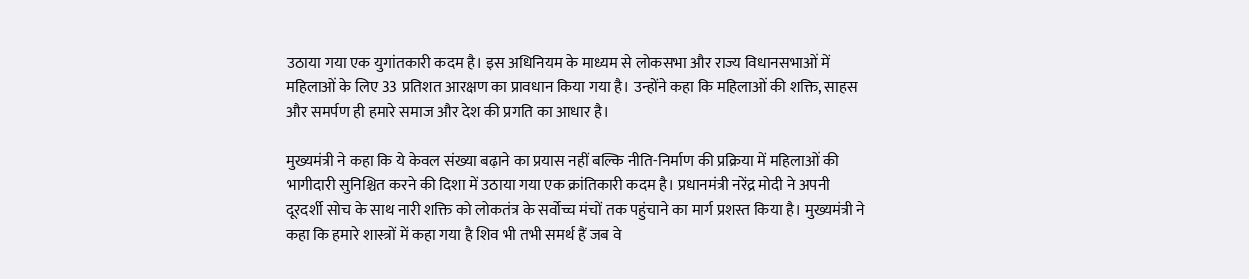उठाया गया एक युगांतकारी कदम है। इस अधिनियम के माध्यम से लोकसभा और राज्य विधानसभाओं में महिलाओं के लिए 33 प्रतिशत आरक्षण का प्रावधान किया गया है। उन्होंने कहा कि महिलाओं की शक्ति, साहस और समर्पण ही हमारे समाज और देश की प्रगति का आधार है।

मुख्यमंत्री ने कहा कि ये केवल संख्या बढ़ाने का प्रयास नहीं बल्कि नीति-निर्माण की प्रक्रिया में महिलाओं की भागीदारी सुनिश्चित करने की दिशा में उठाया गया एक क्रांतिकारी कदम है। प्रधानमंत्री नरेंद्र मोदी ने अपनी दूरदर्शी सोच के साथ नारी शक्ति को लोकतंत्र के सर्वोच्च मंचों तक पहुंचाने का मार्ग प्रशस्त किया है। मुख्यमंत्री ने कहा कि हमारे शास्त्रों में कहा गया है शिव भी तभी समर्थ हैं जब वे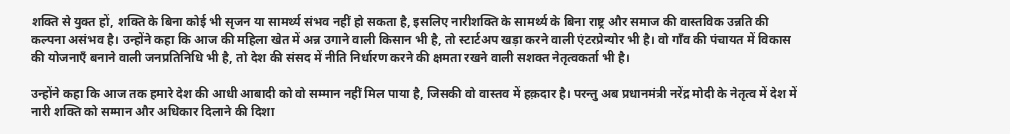शक्ति से युक्त हों, शक्ति के बिना कोई भी सृजन या सामर्थ्य संभव नहीं हो सकता है, इसलिए नारीशक्ति के सामर्थ्य के बिना राष्ट्र और समाज की वास्तविक उन्नति की कल्पना असंभव है। उन्होंने कहा कि आज की महिला खेत में अन्न उगाने वाली किसान भी है, तो स्टार्टअप खड़ा करने वाली एंटरप्रेन्योर भी है। वो गाँव की पंचायत में विकास की योजनाएँ बनाने वाली जनप्रतिनिधि भी है, तो देश की संसद में नीति निर्धारण करने की क्षमता रखने वाली सशक्त नेतृत्वकर्ता भी है।

उन्होंने कहा कि आज तक हमारे देश की आधी आबादी को वो सम्मान नहीं मिल पाया है, जिसकी वो वास्तव में हक़दार है। परन्तु अब प्रधानमंत्री नरेंद्र मोदी के नेतृत्व में देश में नारी शक्ति को सम्मान और अधिकार दिलाने की दिशा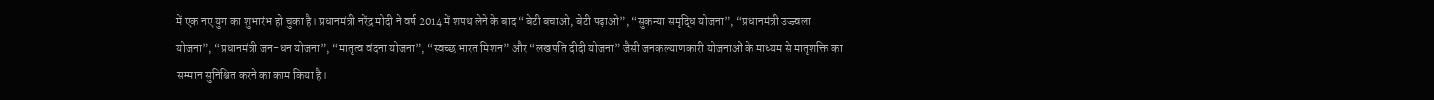में एक नए युग का शुभारंभ हो चुका है। प्रधानमंत्री नरेंद्र मोदी ने वर्ष 2014 में शपथ लेने के बाद “बेटी बचाओ, बेटी पढ़ाओ”, “सुकन्या समृद्धि योजना”, “प्रधानमंत्री उज्ज्वला योजना”, “प्रधानमंत्री जन-धन योजना”, “मातृत्व वंदना योजना”, “स्वच्छ भारत मिशन” और “लखपति दीदी योजना” जैसी जनकल्याणकारी योजनाओं के माध्यम से मातृशक्ति का सम्मान सुनिश्चित करने का काम किया है।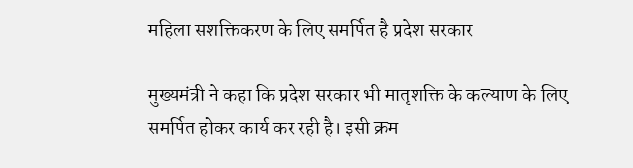महिला सशक्तिकरण के लिए समर्पित है प्रदेश सरकार

मुख्यमंत्री ने कहा कि प्रदेश सरकार भी मातृशक्ति के कल्याण के लिए समर्पित होकर कार्य कर रही है। इसी क्रम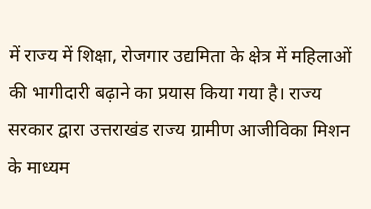में राज्य में शिक्षा, रोजगार उद्यमिता के क्षेत्र में महिलाओं की भागीदारी बढ़ाने का प्रयास किया गया है। राज्य सरकार द्वारा उत्तराखंड राज्य ग्रामीण आजीविका मिशन के माध्यम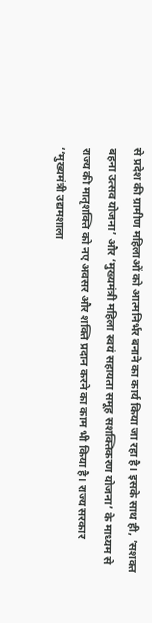से प्रदेश की ग्रामीण महिलाओं को आत्मनिर्भर बनाने का कार्य किया जा रहा है। इसके साथ ही, ’सशक्त बहना उत्सव योजना’ और ‘मुख्यमंत्री महिला स्वयं सहायता समूह सशक्तिकरण योजना’ के माध्यम से राज्य की मातृशक्ति को नए अवसर और शक्ति प्रदान करने का काम भी किया है। राज्य सरकार ‘‘मुख्यमंत्री उद्यमशाला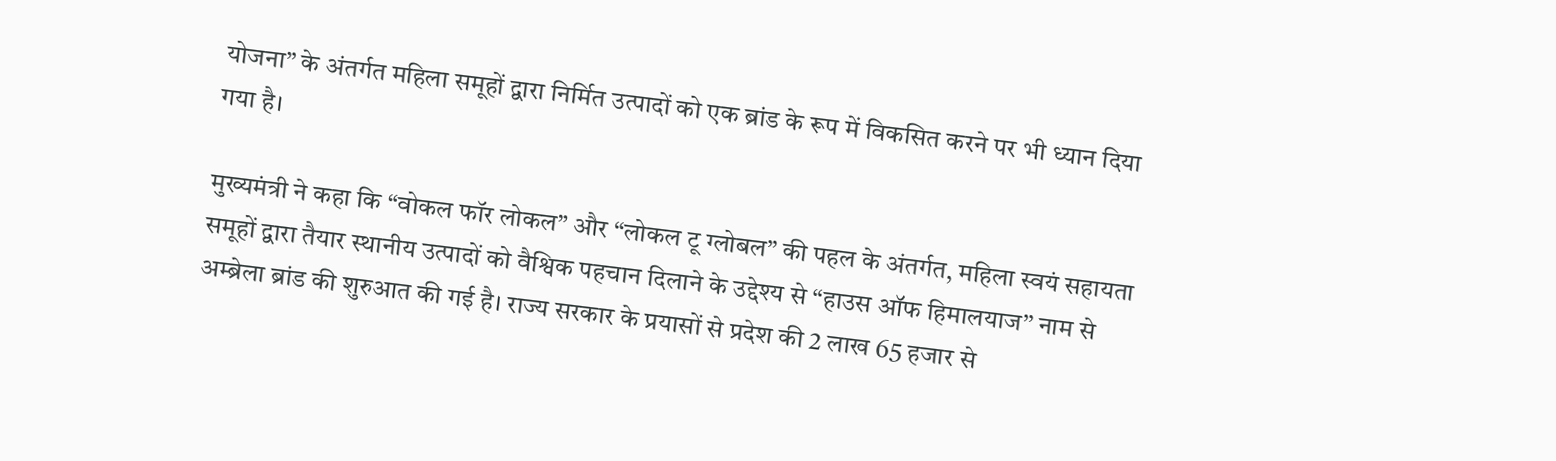योजना” के अंतर्गत महिला समूहों द्वारा निर्मित उत्पादों को एक ब्रांड के रूप में विकसित करने पर भी ध्यान दिया गया है।

मुख्यमंत्री ने कहा कि “वोकल फॉर लोकल” और “लोकल टू ग्लोबल” की पहल के अंतर्गत, महिला स्वयं सहायता समूहों द्वारा तैयार स्थानीय उत्पादों को वैश्विक पहचान दिलाने के उद्देश्य से “हाउस ऑफ हिमालयाज’’ नाम से अम्ब्रेला ब्रांड की शुरुआत की गई है। राज्य सरकार के प्रयासों से प्रदेश की 2 लाख 65 हजार से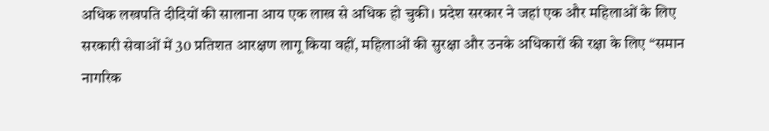अधिक लखपति दीदियों की सालाना आय एक लाख से अधिक हो चुकी। प्रदेश सरकार ने जहां एक और महिलाओं के लिए सरकारी सेवाओं में 30 प्रतिशत आरक्षण लागू किया वहीं, महिलाओं की सुरक्षा और उनके अधिकारों की रक्षा के लिए “समान नागरिक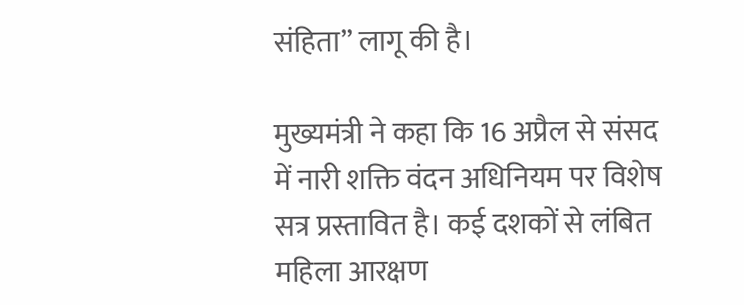संहिता” लागू की है।

मुख्यमंत्री ने कहा कि 16 अप्रैल से संसद में नारी शक्ति वंदन अधिनियम पर विशेष सत्र प्रस्तावित है। कई दशकों से लंबित महिला आरक्षण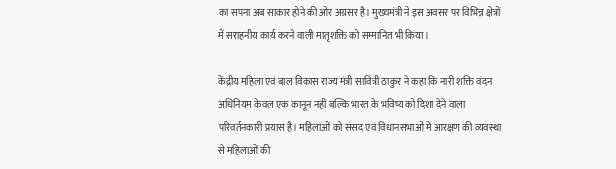का सपना अब साकार होने की ओर अग्रसर है। मुख्यमंत्री ने इस अवसर पर विभिन्न क्षेत्रों में सराहनीय कार्य करने वाली मातृशक्ति को सम्मानित भी किया।

केंद्रीय महिला एवं बाल विकास राज्य मंत्री सावित्री ठाकुर ने कहा कि नारी शक्ति वंदन अधिनियम केवल एक कानून नहीं बल्कि भारत के भविष्य को दिशा देने वाला परिवर्तनकारी प्रयास है। महिलाओं को संसद एवं विधानसभाओं में आरक्षण की व्यवस्था से महिलाओं की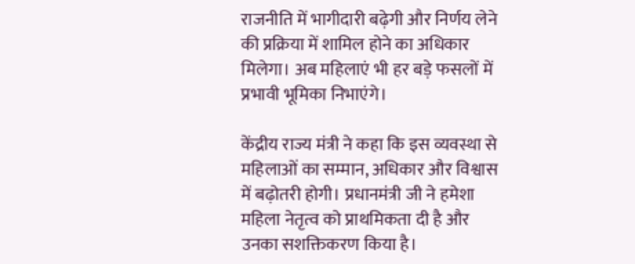राजनीति में भागीदारी बढ़ेगी और निर्णय लेने की प्रक्रिया में शामिल होने का अधिकार मिलेगा। अब महिलाएं भी हर बड़े फसलों में प्रभावी भूमिका निभाएंगे।

केंद्रीय राज्य मंत्री ने कहा कि इस व्यवस्था से महिलाओं का सम्मान, अधिकार और विश्वास में बढ़ोतरी होगी। प्रधानमंत्री जी ने हमेशा महिला नेतृत्व को प्राथमिकता दी है और उनका सशक्तिकरण किया है।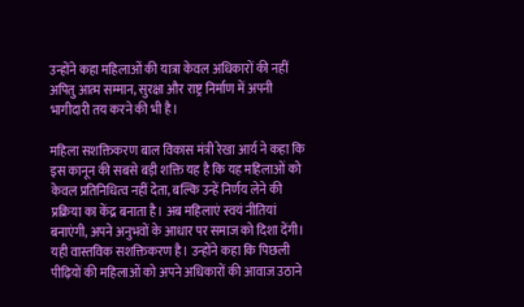उन्होंने कहा महिलाओं की यात्रा केवल अधिकारों की नहीं अपितु आत्म सम्मान, सुरक्षा और राष्ट्र निर्माण में अपनी भागीदारी तय करने की भी है।

महिला सशक्तिकरण बाल विकास मंत्री रेखा आर्य ने कहा कि इस कानून की सबसे बड़ी शक्ति यह है कि यह महिलाओं को केवल प्रतिनिधित्व नहीं देता, बल्कि उन्हें निर्णय लेने की प्रक्रिया का केंद्र बनाता है। अब महिलाएं स्वयं नीतियां बनाएंगी, अपने अनुभवों के आधार पर समाज को दिशा देंगी। यही वास्तविक सशक्तिकरण है। उन्होंने कहा कि पिछली पीढ़ियों की महिलाओं को अपने अधिकारों की आवाज उठाने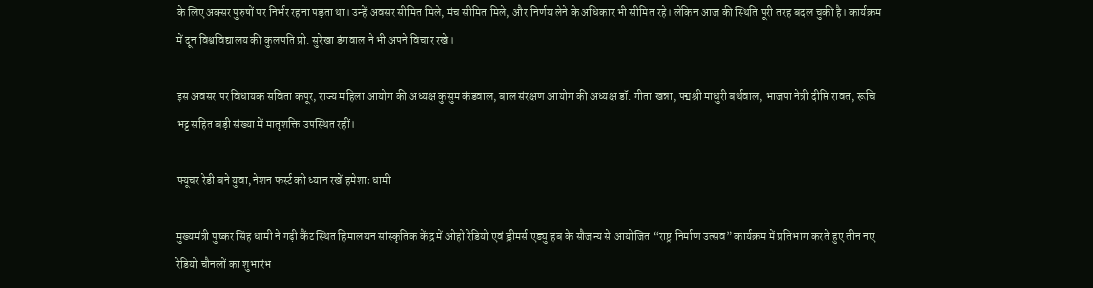के लिए अक्सर पुरुषों पर निर्भर रहना पड़ता था। उन्हें अवसर सीमित मिले, मंच सीमित मिले, और निर्णय लेने के अधिकार भी सीमित रहे। लेकिन आज की स्थिति पूरी तरह बदल चुकी है। कार्यक्रम में दून विश्वविद्यालय की कुलपति प्रो. सुरेखा डंगवाल ने भी अपने विचार रखे।

इस अवसर पर विधायक सविता कपूर, राज्य महिला आयोग की अध्यक्ष कुसुम कंडवाल, बाल संरक्षण आयोग की अध्यक्ष डॉ. गीता खन्ना, पद्मश्री माधुरी बर्थवाल, भाजपा नेत्री दीप्ति रावत, रूचि भट्ट सहित बड़ी संख्या में मातृशक्ति उपस्थित रहीं।

फ्यूचर रेडी बने युवा, नेशन फर्स्ट को ध्यान रखें हमेशाः धामी

मुख्यमंत्री पुष्कर सिंह धामी ने गढ़ी कैंट स्थित हिमालयन सांस्कृतिक केंद्र में ओहो रेडियो एवं ड्रीमर्स एड्यु हब के सौजन्य से आयोजित “राष्ट्र निर्माण उत्सव” कार्यक्रम में प्रतिभाग करते हुए तीन नए रेडियो चौनलों का शुभारंभ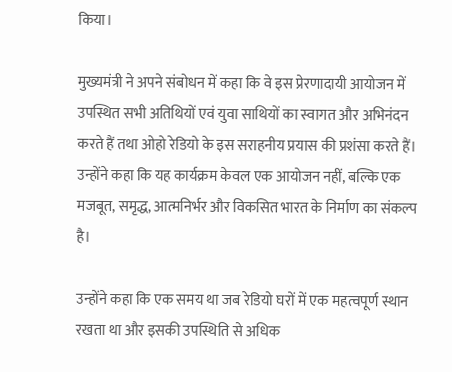किया।

मुख्यमंत्री ने अपने संबोधन में कहा कि वे इस प्रेरणादायी आयोजन में उपस्थित सभी अतिथियों एवं युवा साथियों का स्वागत और अभिनंदन करते हैं तथा ओहो रेडियो के इस सराहनीय प्रयास की प्रशंसा करते हैं। उन्होंने कहा कि यह कार्यक्रम केवल एक आयोजन नहीं, बल्कि एक मजबूत, समृद्ध, आत्मनिर्भर और विकसित भारत के निर्माण का संकल्प है।

उन्होंने कहा कि एक समय था जब रेडियो घरों में एक महत्वपूर्ण स्थान रखता था और इसकी उपस्थिति से अधिक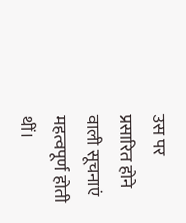उस पर प्रसारित होने वाली सूचनाएं महत्वपूर्ण होती थीं।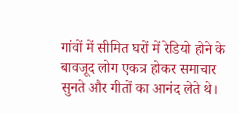गांवों में सीमित घरों में रेडियो होने के बावजूद लोग एकत्र होकर समाचार सुनते और गीतों का आनंद लेते थे।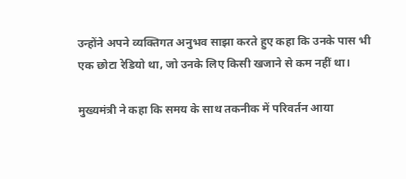उन्होंने अपने व्यक्तिगत अनुभव साझा करते हुए कहा कि उनके पास भी एक छोटा रेडियो था, जो उनके लिए किसी खजाने से कम नहीं था।

मुख्यमंत्री ने कहा कि समय के साथ तकनीक में परिवर्तन आया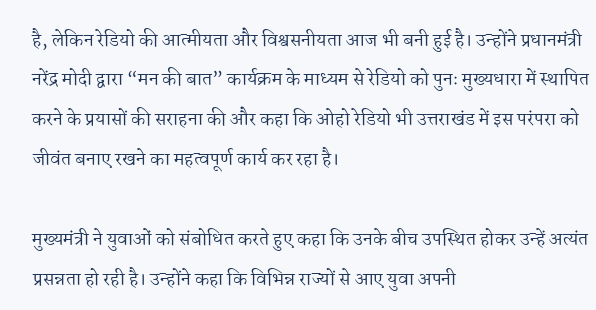है, लेकिन रेडियो की आत्मीयता और विश्वसनीयता आज भी बनी हुई है। उन्होंने प्रधानमंत्री नरेंद्र मोदी द्वारा “मन की बात” कार्यक्रम के माध्यम से रेडियो को पुनः मुख्यधारा में स्थापित करने के प्रयासों की सराहना की और कहा कि ओहो रेडियो भी उत्तराखंड में इस परंपरा को जीवंत बनाए रखने का महत्वपूर्ण कार्य कर रहा है।

मुख्यमंत्री ने युवाओं को संबोधित करते हुए कहा कि उनके बीच उपस्थित होकर उन्हें अत्यंत प्रसन्नता हो रही है। उन्होंने कहा कि विभिन्न राज्यों से आए युवा अपनी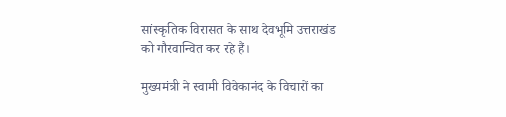सांस्कृतिक विरासत के साथ देवभूमि उत्तराखंड को गौरवान्वित कर रहे हैं।

मुख्यमंत्री ने स्वामी विवेकानंद के विचारों का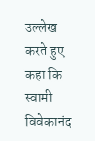उल्लेख करते हुए कहा कि स्वामी विवेकानंद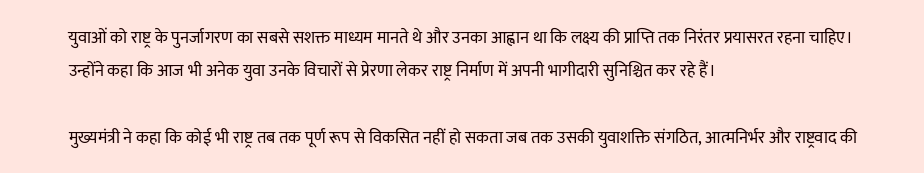युवाओं को राष्ट्र के पुनर्जागरण का सबसे सशक्त माध्यम मानते थे और उनका आह्वान था कि लक्ष्य की प्राप्ति तक निरंतर प्रयासरत रहना चाहिए। उन्होंने कहा कि आज भी अनेक युवा उनके विचारों से प्रेरणा लेकर राष्ट्र निर्माण में अपनी भागीदारी सुनिश्चित कर रहे हैं।

मुख्यमंत्री ने कहा कि कोई भी राष्ट्र तब तक पूर्ण रूप से विकसित नहीं हो सकता जब तक उसकी युवाशक्ति संगठित, आत्मनिर्भर और राष्ट्रवाद की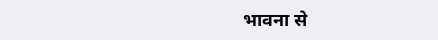भावना से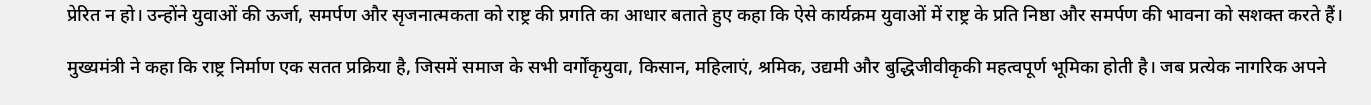प्रेरित न हो। उन्होंने युवाओं की ऊर्जा, समर्पण और सृजनात्मकता को राष्ट्र की प्रगति का आधार बताते हुए कहा कि ऐसे कार्यक्रम युवाओं में राष्ट्र के प्रति निष्ठा और समर्पण की भावना को सशक्त करते हैं।

मुख्यमंत्री ने कहा कि राष्ट्र निर्माण एक सतत प्रक्रिया है, जिसमें समाज के सभी वर्गोंकृयुवा, किसान, महिलाएं, श्रमिक, उद्यमी और बुद्धिजीवीकृकी महत्वपूर्ण भूमिका होती है। जब प्रत्येक नागरिक अपने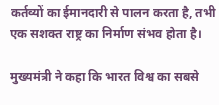कर्तव्यों का ईमानदारी से पालन करता है, तभी एक सशक्त राष्ट्र का निर्माण संभव होता है।

मुख्यमंत्री ने कहा कि भारत विश्व का सबसे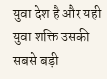युवा देश है और यही युवा शक्ति उसकी सबसे बड़ी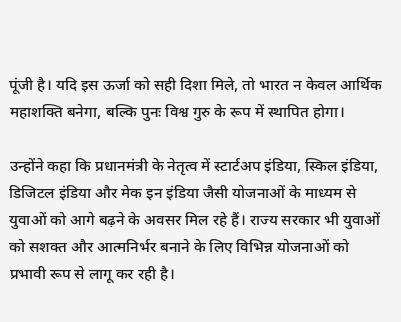पूंजी है। यदि इस ऊर्जा को सही दिशा मिले, तो भारत न केवल आर्थिक महाशक्ति बनेगा, बल्कि पुनः विश्व गुरु के रूप में स्थापित होगा।

उन्होंने कहा कि प्रधानमंत्री के नेतृत्व में स्टार्टअप इंडिया, स्किल इंडिया, डिजिटल इंडिया और मेक इन इंडिया जैसी योजनाओं के माध्यम से युवाओं को आगे बढ़ने के अवसर मिल रहे हैं। राज्य सरकार भी युवाओं को सशक्त और आत्मनिर्भर बनाने के लिए विभिन्न योजनाओं को प्रभावी रूप से लागू कर रही है।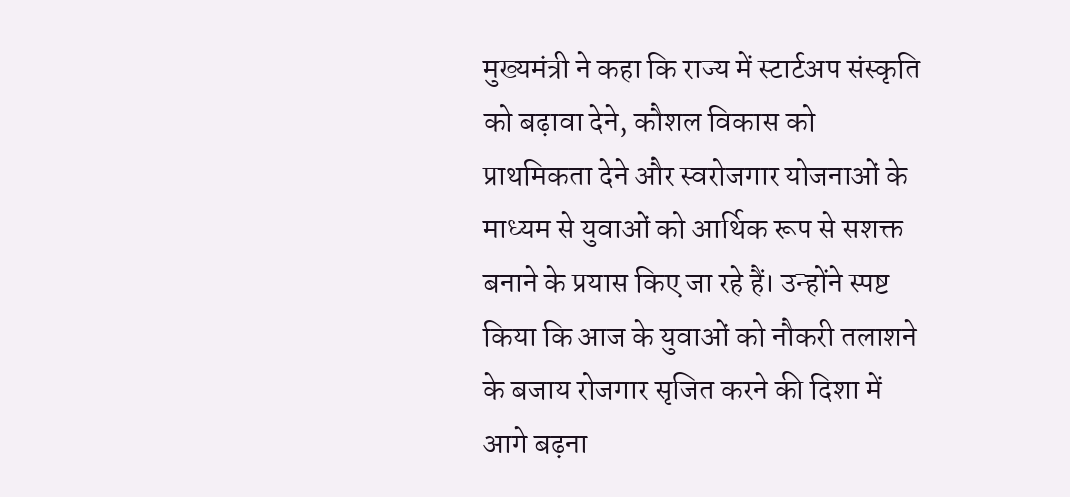मुख्यमंत्री ने कहा कि राज्य में स्टार्टअप संस्कृति को बढ़ावा देने, कौशल विकास को प्राथमिकता देने और स्वरोजगार योजनाओं के माध्यम से युवाओं को आर्थिक रूप से सशक्त बनाने के प्रयास किए जा रहे हैं। उन्होंने स्पष्ट किया कि आज के युवाओं को नौकरी तलाशने के बजाय रोजगार सृजित करने की दिशा में आगे बढ़ना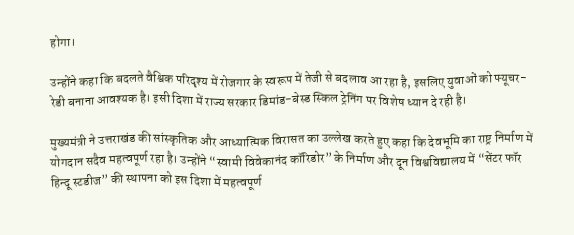होगा।

उन्होंने कहा कि बदलते वैश्विक परिदृश्य में रोजगार के स्वरूप में तेजी से बदलाव आ रहा है, इसलिए युवाओं को फ्यूचर-रेडी बनाना आवश्यक है। इसी दिशा में राज्य सरकार डिमांड-बेस्ड स्किल ट्रेनिंग पर विशेष ध्यान दे रही है।

मुख्यमंत्री ने उत्तराखंड की सांस्कृतिक और आध्यात्मिक विरासत का उल्लेख करते हुए कहा कि देवभूमि का राष्ट्र निर्माण में योगदान सदैव महत्वपूर्ण रहा है। उन्होंने “स्वामी विवेकानंद कॉरिडोर” के निर्माण और दून विश्वविद्यालय में “सेंटर फॉर हिन्दू स्टडीज” की स्थापना को इस दिशा में महत्वपूर्ण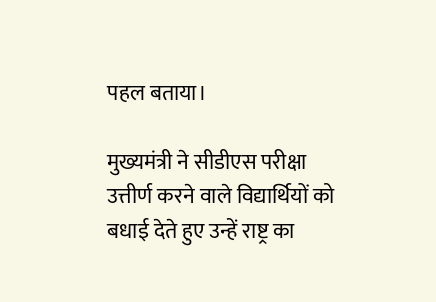पहल बताया।

मुख्यमंत्री ने सीडीएस परीक्षा उत्तीर्ण करने वाले विद्यार्थियों को बधाई देते हुए उन्हें राष्ट्र का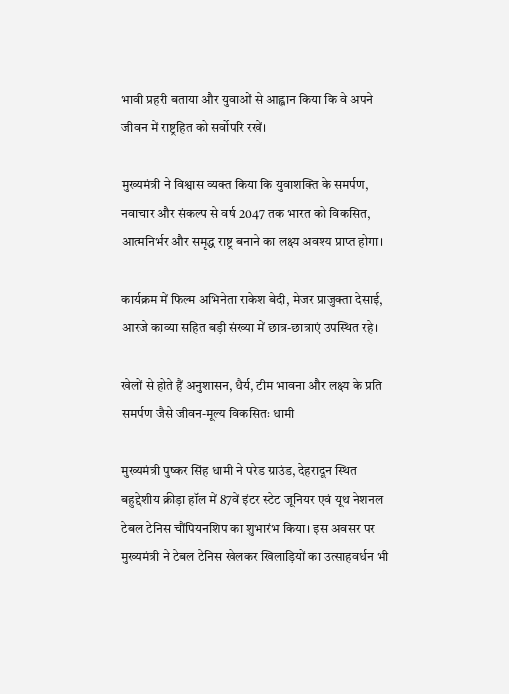भावी प्रहरी बताया और युवाओं से आह्वान किया कि वे अपने जीवन में राष्ट्रहित को सर्वोपरि रखें।

मुख्यमंत्री ने विश्वास व्यक्त किया कि युवाशक्ति के समर्पण, नवाचार और संकल्प से वर्ष 2047 तक भारत को विकसित, आत्मनिर्भर और समृद्ध राष्ट्र बनाने का लक्ष्य अवश्य प्राप्त होगा।

कार्यक्रम में फिल्म अभिनेता राकेश बेदी, मेजर प्राजुक्ता देसाई, आरजे काव्या सहित बड़ी संख्या में छात्र-छात्राएं उपस्थित रहे।

खेलों से होते हैं अनुशासन, धैर्य, टीम भावना और लक्ष्य के प्रति समर्पण जैसे जीवन-मूल्य विकसितः धामी

मुख्यमंत्री पुष्कर सिंह धामी ने परेड ग्राउंड, देहरादून स्थित बहुद्देशीय क्रीड़ा हॉल में 87वें इंटर स्टेट जूनियर एवं यूथ नेशनल टेबल टेनिस चौंपियनशिप का शुभारंभ किया। इस अवसर पर मुख्यमंत्री ने टेबल टेनिस खेलकर खिलाड़ियों का उत्साहवर्धन भी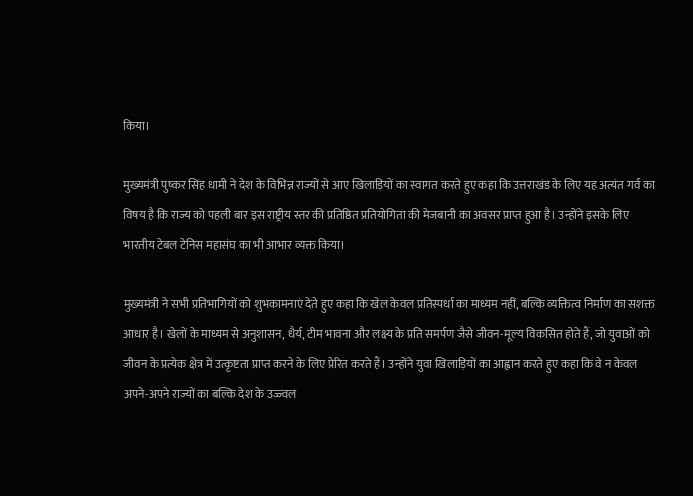किया।

मुख्यमंत्री पुष्कर सिंह धामी ने देश के विभिन्न राज्यों से आए खिलाड़ियों का स्वागत करते हुए कहा कि उत्तराखंड के लिए यह अत्यंत गर्व का विषय है कि राज्य को पहली बार इस राष्ट्रीय स्तर की प्रतिष्ठित प्रतियोगिता की मेजबानी का अवसर प्राप्त हुआ है। उन्होंने इसके लिए भारतीय टेबल टेनिस महासंघ का भी आभार व्यक्त किया।

मुख्यमंत्री ने सभी प्रतिभागियों को शुभकामनाएं देते हुए कहा कि खेल केवल प्रतिस्पर्धा का माध्यम नहीं, बल्कि व्यक्तित्व निर्माण का सशक्त आधार है। खेलों के माध्यम से अनुशासन, धैर्य, टीम भावना और लक्ष्य के प्रति समर्पण जैसे जीवन-मूल्य विकसित होते हैं, जो युवाओं को जीवन के प्रत्येक क्षेत्र में उत्कृष्टता प्राप्त करने के लिए प्रेरित करते हैं। उन्होंने युवा खिलाड़ियों का आह्वान करते हुए कहा कि वे न केवल अपने-अपने राज्यों का बल्कि देश के उज्ज्वल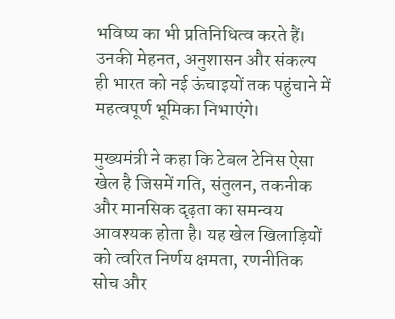भविष्य का भी प्रतिनिधित्व करते हैं। उनकी मेहनत, अनुशासन और संकल्प ही भारत को नई ऊंचाइयों तक पहुंचाने में महत्वपूर्ण भूमिका निभाएंगे।

मुख्यमंत्री ने कहा कि टेबल टेनिस ऐसा खेल है जिसमें गति, संतुलन, तकनीक और मानसिक दृढ़ता का समन्वय आवश्यक होता है। यह खेल खिलाड़ियों को त्वरित निर्णय क्षमता, रणनीतिक सोच और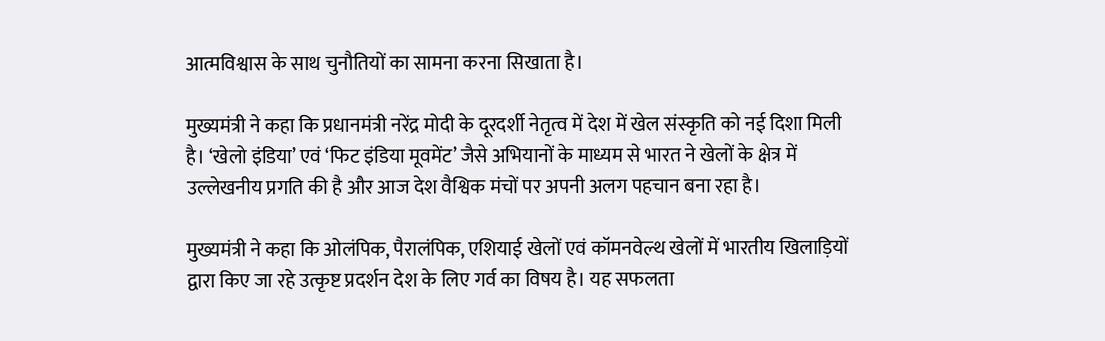आत्मविश्वास के साथ चुनौतियों का सामना करना सिखाता है।

मुख्यमंत्री ने कहा कि प्रधानमंत्री नरेंद्र मोदी के दूरदर्शी नेतृत्व में देश में खेल संस्कृति को नई दिशा मिली है। ‘खेलो इंडिया’ एवं ‘फिट इंडिया मूवमेंट’ जैसे अभियानों के माध्यम से भारत ने खेलों के क्षेत्र में उल्लेखनीय प्रगति की है और आज देश वैश्विक मंचों पर अपनी अलग पहचान बना रहा है।

मुख्यमंत्री ने कहा कि ओलंपिक, पैरालंपिक, एशियाई खेलों एवं कॉमनवेल्थ खेलों में भारतीय खिलाड़ियों द्वारा किए जा रहे उत्कृष्ट प्रदर्शन देश के लिए गर्व का विषय है। यह सफलता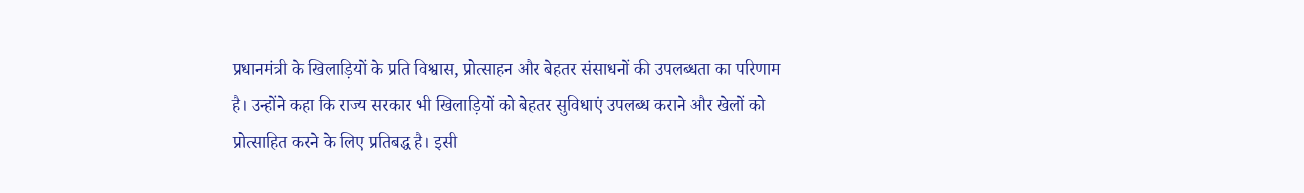प्रधानमंत्री के खिलाड़ियों के प्रति विश्वास, प्रोत्साहन और बेहतर संसाधनों की उपलब्धता का परिणाम है। उन्होंने कहा कि राज्य सरकार भी खिलाड़ियों को बेहतर सुविधाएं उपलब्ध कराने और खेलों को प्रोत्साहित करने के लिए प्रतिबद्ध है। इसी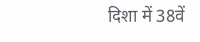दिशा में 38वें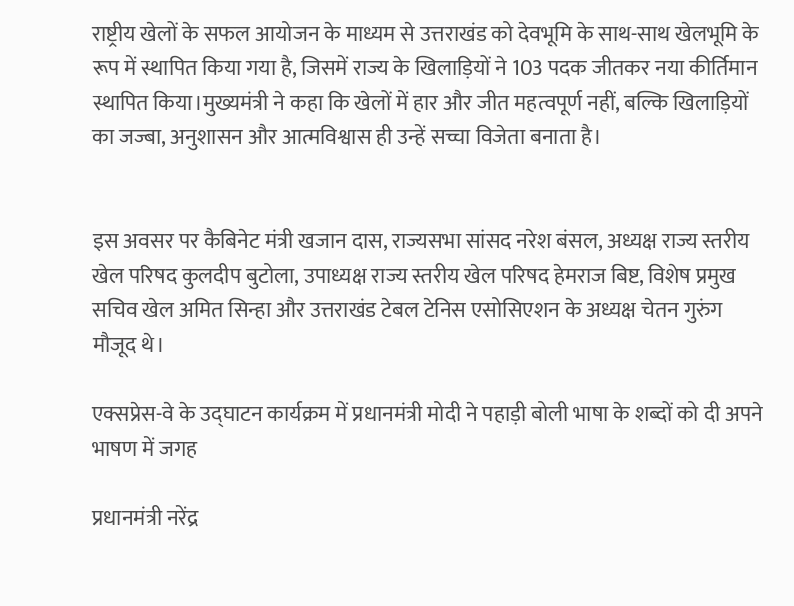राष्ट्रीय खेलों के सफल आयोजन के माध्यम से उत्तराखंड को देवभूमि के साथ-साथ खेलभूमि के रूप में स्थापित किया गया है, जिसमें राज्य के खिलाड़ियों ने 103 पदक जीतकर नया कीर्तिमान स्थापित किया।मुख्यमंत्री ने कहा कि खेलों में हार और जीत महत्वपूर्ण नहीं, बल्कि खिलाड़ियों का जज्बा, अनुशासन और आत्मविश्वास ही उन्हें सच्चा विजेता बनाता है।


इस अवसर पर कैबिनेट मंत्री खजान दास, राज्यसभा सांसद नरेश बंसल, अध्यक्ष राज्य स्तरीय खेल परिषद कुलदीप बुटोला, उपाध्यक्ष राज्य स्तरीय खेल परिषद हेमराज बिष्ट, विशेष प्रमुख सचिव खेल अमित सिन्हा और उत्तराखंड टेबल टेनिस एसोसिएशन के अध्यक्ष चेतन गुरुंग मौजूद थे।

एक्सप्रेस-वे के उद्घाटन कार्यक्रम में प्रधानमंत्री मोदी ने पहाड़ी बोली भाषा के शब्दों को दी अपने भाषण में जगह

प्रधानमंत्री नरेंद्र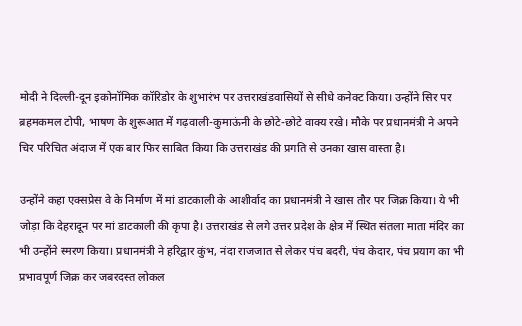मोदी ने दिल्ली-दून इकोनॉमिक कॉरिडोर के शुभारंभ पर उत्तराखंडवासियों से सीधे कनेक्ट किया। उन्होंने सिर पर ब्रहमकमल टोपी, भाषण के शुरूआत में गढ़वाली-कुमाऊंनी के छोटे-छोटे वाक्य रखे। मौके पर प्रधानमंत्री ने अपने चिर परिचित अंदाज में एक बार फिर साबित किया कि उत्तराखंड की प्रगति से उनका खास वास्ता है।

उन्होंने कहा एक्सप्रेस वे के निर्माण में मां डाटकाली के आशीर्वाद का प्रधानमंत्री ने खास तौर पर जिक्र किया। ये भी जोड़ा कि देहरादून पर मां डाटकाली की कृपा है। उत्तराखंड से लगे उत्तर प्रदेश के क्षेत्र में स्थित संतला माता मंदिर का भी उन्होंने स्मरण किया। प्रधानमंत्री ने हरिद्वार कुंभ, नंदा राजजात से लेकर पंच बदरी, पंच केदार, पंच प्रयाग का भी प्रभावपूर्ण जिक्र कर जबरदस्त लोकल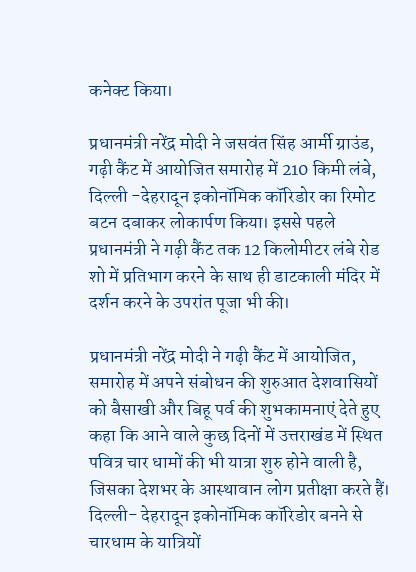कनेक्ट किया।

प्रधानमंत्री नरेंद्र मोदी ने जसवंत सिंह आर्मी ग्राउंड, गढ़ी कैंट में आयोजित समारोह में 210 किमी लंबे, दिल्ली -देहरादून इकोनॉमिक कॉरिडोर का रिमोट बटन दबाकर लोकार्पण किया। इससे पहले प्रधानमंत्री ने गढ़ी कैंट तक 12 किलोमीटर लंबे रोड शो में प्रतिभाग करने के साथ ही डाटकाली मंदिर में दर्शन करने के उपरांत पूजा भी की।

प्रधानमंत्री नरेंद्र मोदी ने गढ़ी कैंट में आयोजित, समारोह में अपने संबोधन की शुरुआत देशवासियों को बैसाखी और बिहू पर्व की शुभकामनाएं देते हुए कहा कि आने वाले कुछ दिनों में उत्तराखंड में स्थित पवित्र चार धामों की भी यात्रा शुरु होने वाली है, जिसका देशभर के आस्थावान लोग प्रतीक्षा करते हैं। दिल्ली- देहरादून इकोनॉमिक कॉरिडोर बनने से चारधाम के यात्रियों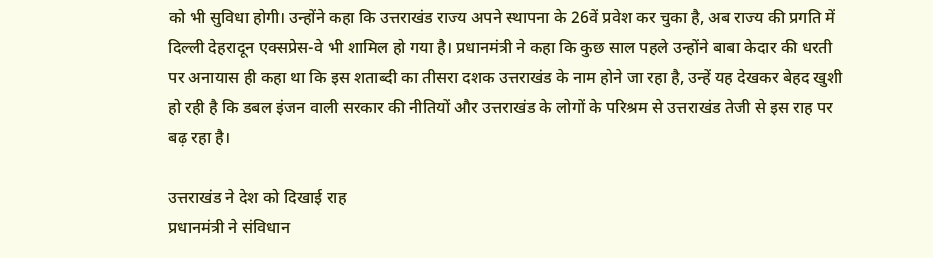को भी सुविधा होगी। उन्होंने कहा कि उत्तराखंड राज्य अपने स्थापना के 26वें प्रवेश कर चुका है, अब राज्य की प्रगति में दिल्ली देहरादून एक्सप्रेस-वे भी शामिल हो गया है। प्रधानमंत्री ने कहा कि कुछ साल पहले उन्होंने बाबा केदार की धरती पर अनायास ही कहा था कि इस शताब्दी का तीसरा दशक उत्तराखंड के नाम होने जा रहा है, उन्हें यह देखकर बेहद खुशी हो रही है कि डबल इंजन वाली सरकार की नीतियों और उत्तराखंड के लोगों के परिश्रम से उत्तराखंड तेजी से इस राह पर बढ़ रहा है।

उत्तराखंड ने देश को दिखाई राह
प्रधानमंत्री ने संविधान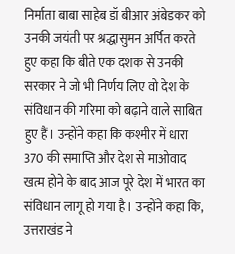निर्माता बाबा साहेब डॉ बीआर अंबेडकर को उनकी जयंती पर श्रद्धासुमन अर्पित करते हुए कहा कि बीते एक दशक से उनकी सरकार ने जो भी निर्णय लिए वो देश के संविधान की गरिमा को बढ़ाने वाले साबित हुए हैं। उन्होंने कहा कि कश्मीर में धारा 370 की समाप्ति और देश से माओवाद खत्म होने के बाद आज पूरे देश में भारत का संविधान लागू हो गया है। उन्होंने कहा कि, उत्तराखंड ने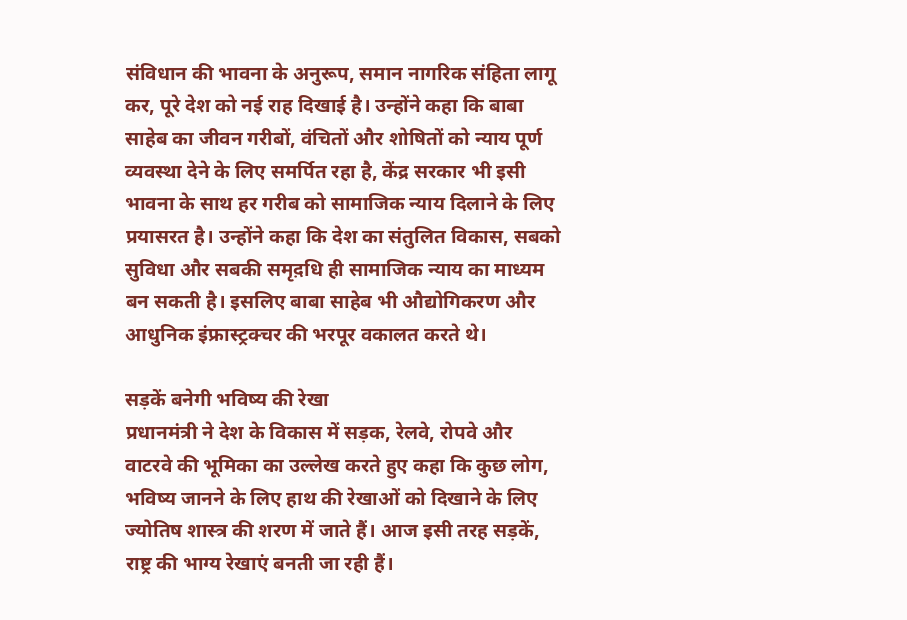संविधान की भावना के अनुरूप, समान नागरिक संहिता लागू कर, पूरे देश को नई राह दिखाई है। उन्होंने कहा कि बाबा साहेब का जीवन गरीबों, वंचितों और शोषितों को न्याय पूर्ण व्यवस्था देने के लिए समर्पित रहा है, केंद्र सरकार भी इसी भावना के साथ हर गरीब को सामाजिक न्याय दिलाने के लिए प्रयासरत है। उन्होंने कहा कि देश का संतुलित विकास, सबको सुविधा और सबकी समृद़धि ही सामाजिक न्याय का माध्यम बन सकती है। इसलिए बाबा साहेब भी औद्योगिकरण और आधुनिक इंफ्रास्ट्रक्चर की भरपूर वकालत करते थे।

सड़कें बनेगी भविष्य की रेखा
प्रधानमंत्री ने देश के विकास में सड़क, रेलवे, रोपवे और वाटरवे की भूमिका का उल्लेख करते हुए कहा कि कुछ लोग, भविष्य जानने के लिए हाथ की रेखाओं को दिखाने के लिए ज्योतिष शास्त्र की शरण में जाते हैं। आज इसी तरह सड़कें, राष्ट्र की भाग्य रेखाएं बनती जा रही हैं।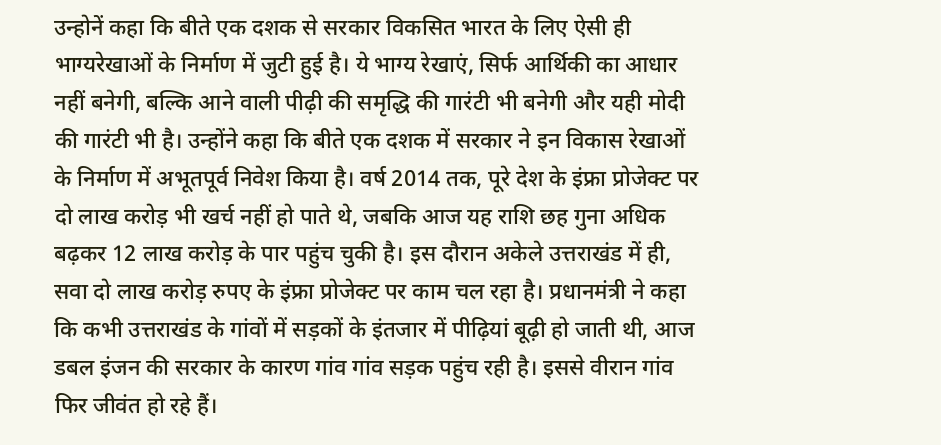उन्होनें कहा कि बीते एक दशक से सरकार विकसित भारत के लिए ऐसी ही भाग्यरेखाओं के निर्माण में जुटी हुई है। ये भाग्य रेखाएं, सिर्फ आर्थिकी का आधार नहीं बनेगी, बल्कि आने वाली पीढ़ी की समृद्धि की गारंटी भी बनेगी और यही मोदी की गारंटी भी है। उन्होंने कहा कि बीते एक दशक में सरकार ने इन विकास रेखाओं के निर्माण में अभूतपूर्व निवेश किया है। वर्ष 2014 तक, पूरे देश के इंफ्रा प्रोजेक्ट पर दो लाख करोड़ भी खर्च नहीं हो पाते थे, जबकि आज यह राशि छह गुना अधिक बढ़कर 12 लाख करोड़ के पार पहुंच चुकी है। इस दौरान अकेले उत्तराखंड में ही, सवा दो लाख करोड़ रुपए के इंफ्रा प्रोजेक्ट पर काम चल रहा है। प्रधानमंत्री ने कहा कि कभी उत्तराखंड के गांवों में सड़कों के इंतजार में पीढ़ियां बूढ़ी हो जाती थी, आज डबल इंजन की सरकार के कारण गांव गांव सड़क पहुंच रही है। इससे वीरान गांव फिर जीवंत हो रहे हैं।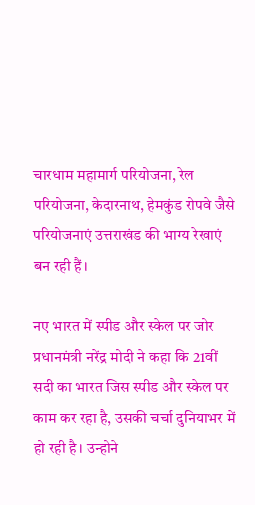चारधाम महामार्ग परियोजना, रेल परियोजना, केदारनाथ, हेमकुंड रोपवे जैसे परियोजनाएं उत्तराखंड की भाग्य रेखाएं बन रही हैं।

नए भारत में स्पीड और स्केल पर जोर
प्रधानमंत्री नरेंद्र मोदी ने कहा कि 21वीं सदी का भारत जिस स्पीड और स्केल पर काम कर रहा है, उसकी चर्चा दुनियाभर में हो रही है। उन्होने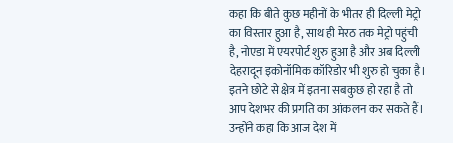कहा कि बीते कुछ महीनों के भीतर ही दिल्ली मेट्रो का विस्तार हुआ है, साथ ही मेरठ तक मेट्रो पहुंची है, नोएडा में एयरपोर्ट शुरु हुआ है और अब दिल्ली देहरादून इकोनॉमिक कॉरिडोर भी शुरु हो चुका है। इतने छोटे से क्षेत्र में इतना सबकुछ हो रहा है तो आप देशभर की प्रगति का आंकलन कर सकते हैं। उन्होंने कहा कि आज देश में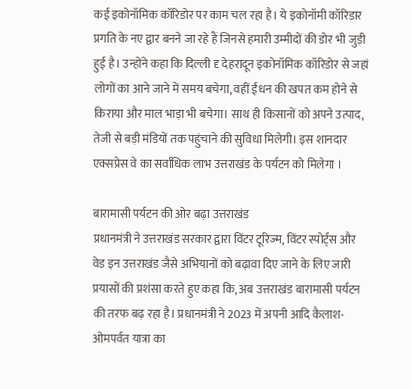कई इकोनॉमिक कॉरिडोर पर काम चल रहा है। ये इकोनॉमी कॉरिडार प्रगति के नए द्वार बनने जा रहे हैं जिनसे हमारी उम्मीदों की डोर भी जुड़ी हुई है। उन्होंने कहा कि दिल्ली दृ देहरादून इकोनॉमिक कॉरिडोर से जहां लोगों का आने जाने में समय बचेगा, वहीं ईंधन की खपत कम होने से किराया और माल भाड़ा भी बचेगा। साथ ही किसानों को अपने उत्पाद, तेजी से बड़ी मंडियों तक पहुंचाने की सुविधा मिलेगी। इस शानदार एक्सप्रेस वे का सर्वाधिक लाभ उत्तराखंड के पर्यटन को मिलेगा ।

बारामासी पर्यटन की ओर बढ़ा उत्तराखंड
प्रधानमंत्री ने उत्तराखंड सरकार द्वारा विंटर टूरिज्म, विंटर स्पोर्ट्स और वेड इन उत्तराखंड जैसे अभियानों को बढ़ावा दिए जाने के लिए जारी प्रयासों की प्रशंसा करते हुए कहा कि, अब उत्तराखंड बारामासी पर्यटन की तरफ बढ़ रहा है। प्रधानमंत्री ने 2023 में अपनी आदि कैलाश- ओमपर्वत यात्रा का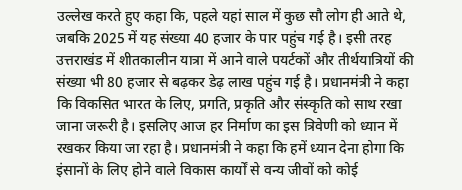उल्लेख करते हुए कहा कि, पहले यहां साल में कुछ सौ लोग ही आते थे, जबकि 2025 में यह संख्या 40 हजार के पार पहुंच गई है। इसी तरह उत्तराखंड में शीतकालीन यात्रा में आने वाले पयर्टकों और तीर्थयात्रियों की संख्या भी 80 हजार से बढ़कर डेढ़ लाख पहुंच गई है। प्रधानमंत्री ने कहा कि विकसित भारत के लिए, प्रगति, प्रकृति और संस्कृति को साथ रखा जाना जरूरी है। इसलिए आज हर निर्माण का इस त्रिवेणी को ध्यान में रखकर किया जा रहा है। प्रधानमंत्री ने कहा कि हमें ध्यान देना होगा कि इंसानों के लिए होने वाले विकास कार्यों से वन्य जीवों को कोई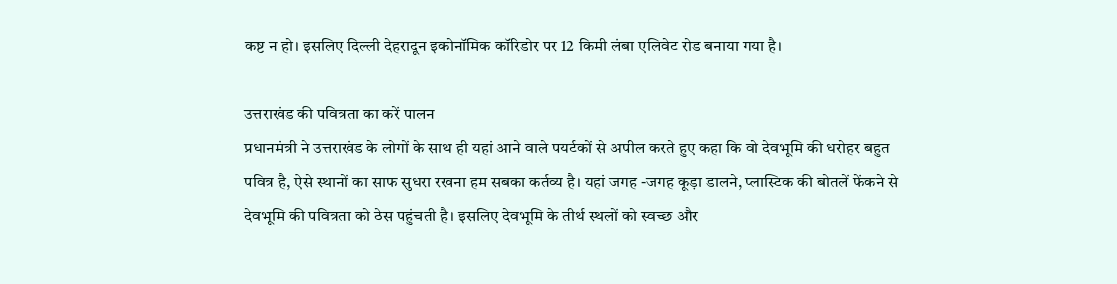कष्ट न हो। इसलिए दिल्ली देहरादून इकोनॉमिक कॉरिडोर पर 12 किमी लंबा एलिवेट रोड बनाया गया है।

उत्तराखंड की पवित्रता का करें पालन
प्रधानमंत्री ने उत्तराखंड के लोगों के साथ ही यहां आने वाले पयर्टकों से अपील करते हुए कहा कि वो देवभूमि की धरोहर बहुत पवित्र है, ऐसे स्थानों का साफ सुधरा रखना हम सबका कर्तव्य है। यहां जगह -जगह कूड़ा डालने, प्लास्टिक की बोतलें फेंकने से देवभूमि की पवित्रता को ठेस पहुंचती है। इसलिए देवभूमि के तीर्थ स्थलों को स्वच्छ और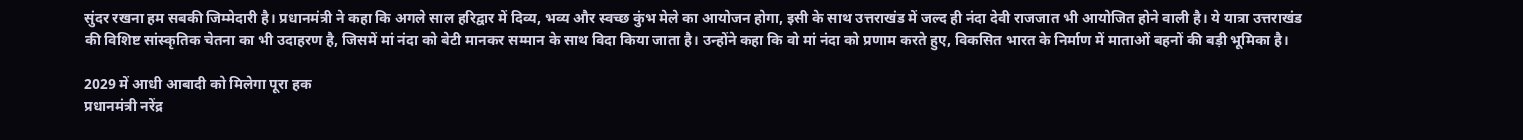सुंदर रखना हम सबकी जिम्मेदारी है। प्रधानमंत्री ने कहा कि अगले साल हरिद्वार में दिव्य, भव्य और स्वच्छ कुंभ मेले का आयोजन होगा, इसी के साथ उत्तराखंड में जल्द ही नंदा देवी राजजात भी आयोजित होने वाली है। ये यात्रा उत्तराखंड की विशिष्ट सांस्कृतिक चेतना का भी उदाहरण है, जिसमें मां नंदा को बेटी मानकर सम्मान के साथ विदा किया जाता है। उन्होंने कहा कि वो मां नंदा को प्रणाम करते हुए, विकसित भारत के निर्माण में माताओं बहनों की बड़ी भूमिका है।

2029 में आधी आबादी को मिलेगा पूरा हक
प्रधानमंत्री नरेंद्र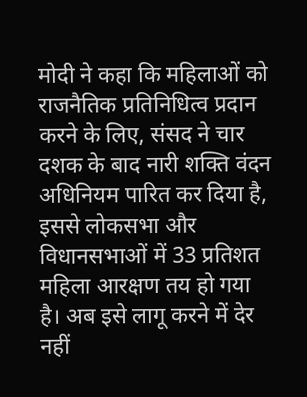मोदी ने कहा कि महिलाओं को राजनैतिक प्रतिनिधित्व प्रदान करने के लिए, संसद ने चार दशक के बाद नारी शक्ति वंदन अधिनियम पारित कर दिया है, इससे लोकसभा और विधानसभाओं में 33 प्रतिशत महिला आरक्षण तय हो गया है। अब इसे लागू करने में देर नहीं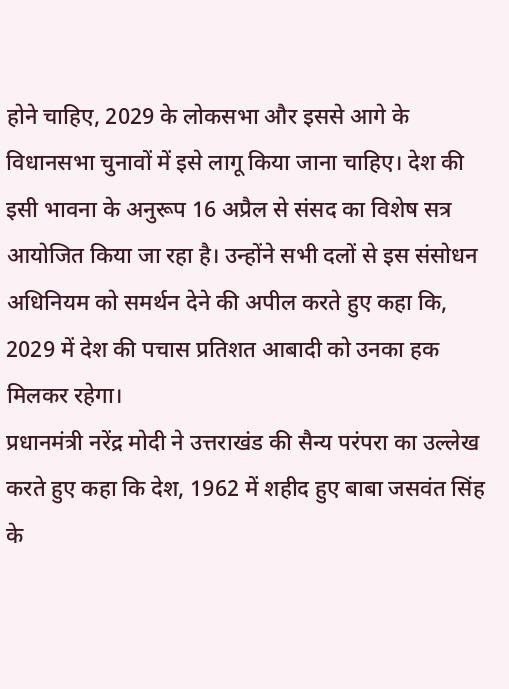होने चाहिए, 2029 के लोकसभा और इससे आगे के विधानसभा चुनावों में इसे लागू किया जाना चाहिए। देश की इसी भावना के अनुरूप 16 अप्रैल से संसद का विशेष सत्र आयोजित किया जा रहा है। उन्होंने सभी दलों से इस संसोधन अधिनियम को समर्थन देने की अपील करते हुए कहा कि, 2029 में देश की पचास प्रतिशत आबादी को उनका हक मिलकर रहेगा।
प्रधानमंत्री नरेंद्र मोदी ने उत्तराखंड की सैन्य परंपरा का उल्लेख करते हुए कहा कि देश, 1962 में शहीद हुए बाबा जसवंत सिंह के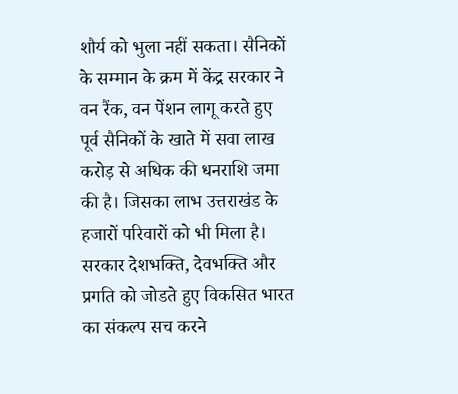शौर्य को भुला नहीं सकता। सैनिकों के सम्मान के क्रम में केंद्र सरकार ने वन रैंक, वन पेंशन लागू करते हुए पूर्व सैनिकों के खाते में सवा लाख करोड़ से अधिक की धनराशि जमा की है। जिसका लाभ उत्तराखंड के हजारों परिवारों को भी मिला है। सरकार देशभक्ति, देवभक्ति और प्रगति को जोडते हुए विकसित भारत का संकल्प सच करने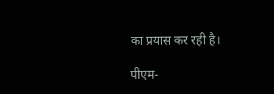का प्रयास कर रही है।

पीएम-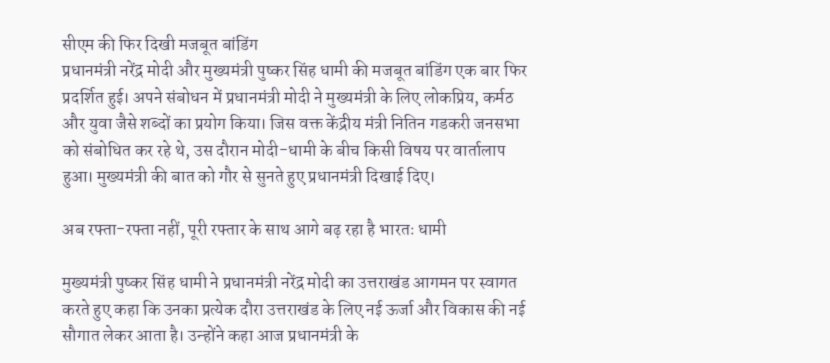सीएम की फिर दिखी मजबूत बांडिंग
प्रधानमंत्री नरेंद्र मोदी और मुख्यमंत्री पुष्कर सिंह धामी की मजबूत बांडिंग एक बार फिर प्रदर्शित हुई। अपने संबोधन में प्रधानमंत्री मोदी ने मुख्यमंत्री के लिए लोकप्रिय, कर्मठ और युवा जैसे शब्दों का प्रयोग किया। जिस वक्त केंद्रीय मंत्री नितिन गडकरी जनसभा को संबोधित कर रहे थे, उस दौरान मोदी-धामी के बीच किसी विषय पर वार्तालाप हुआ। मुख्यमंत्री की बात को गौर से सुनते हुए प्रधानमंत्री दिखाई दिए।

अब रफ्ता-रफ्ता नहीं, पूरी रफ्तार के साथ आगे बढ़ रहा है भारतः धामी

मुख्यमंत्री पुष्कर सिंह धामी ने प्रधानमंत्री नरेंद्र मोदी का उत्तराखंड आगमन पर स्वागत करते हुए कहा कि उनका प्रत्येक दौरा उत्तराखंड के लिए नई ऊर्जा और विकास की नई सौगात लेकर आता है। उन्होंने कहा आज प्रधानमंत्री के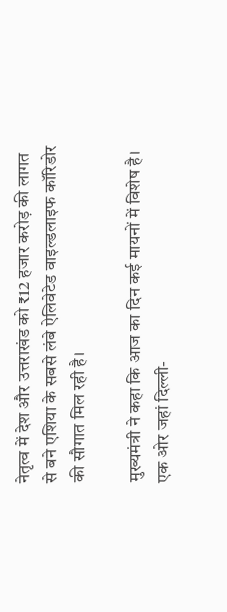नेतृत्व में देश और उत्तराखंड को ₹12 हजार करोड़ की लागत से बने एशिया के सबसे लंबे ऐलिवेटेड वाइल्डलाइफ कॉरिडोर की सौगात मिल रही है।

मुख्यमंत्री ने कहा कि आज का दिन कई मायनों में विशेष है। एक ओर जहां दिल्ली-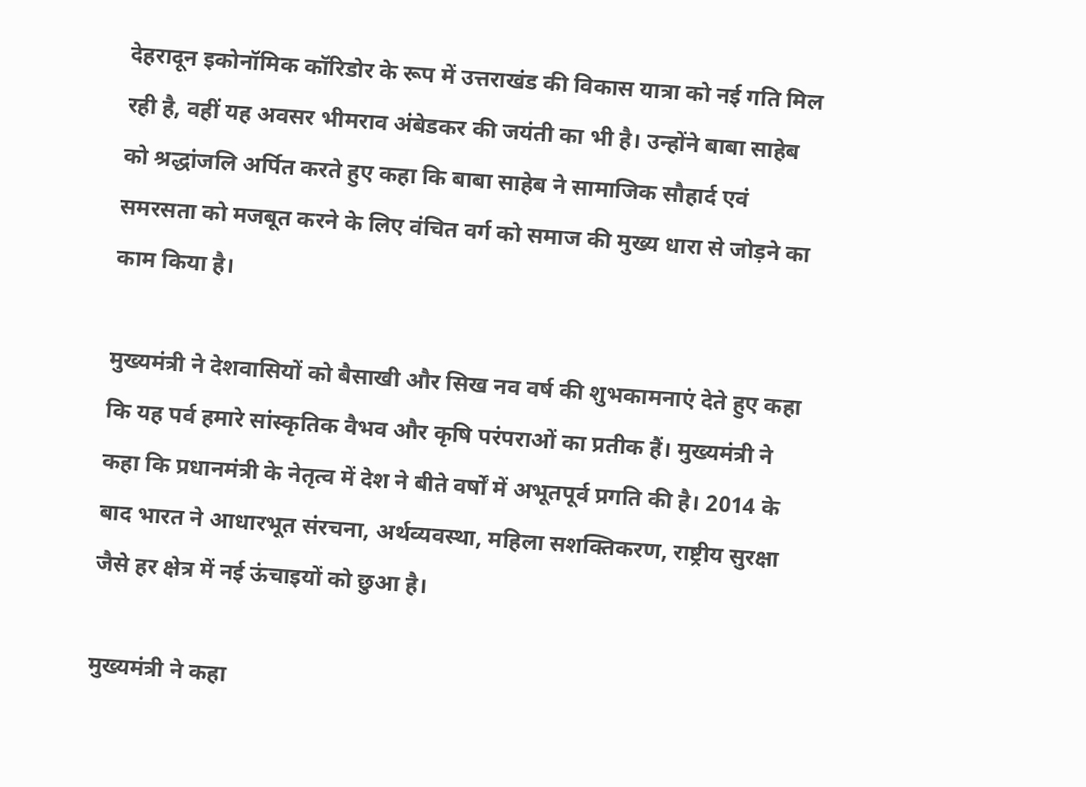देहरादून इकोनॉमिक कॉरिडोर के रूप में उत्तराखंड की विकास यात्रा को नई गति मिल रही है, वहीं यह अवसर भीमराव अंबेडकर की जयंती का भी है। उन्होंने बाबा साहेब को श्रद्धांजलि अर्पित करते हुए कहा कि बाबा साहेब ने सामाजिक सौहार्द एवं समरसता को मजबूत करने के लिए वंचित वर्ग को समाज की मुख्य धारा से जोड़ने का काम किया है।

मुख्यमंत्री ने देशवासियों को बैसाखी और सिख नव वर्ष की शुभकामनाएं देते हुए कहा कि यह पर्व हमारे सांस्कृतिक वैभव और कृषि परंपराओं का प्रतीक हैं। मुख्यमंत्री ने कहा कि प्रधानमंत्री के नेतृत्व में देश ने बीते वर्षों में अभूतपूर्व प्रगति की है। 2014 के बाद भारत ने आधारभूत संरचना, अर्थव्यवस्था, महिला सशक्तिकरण, राष्ट्रीय सुरक्षा जैसे हर क्षेत्र में नई ऊंचाइयों को छुआ है।

मुख्यमंत्री ने कहा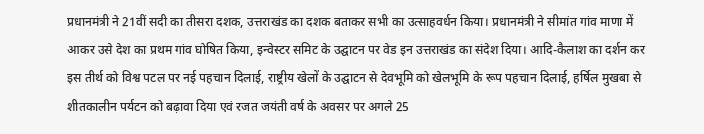प्रधानमंत्री ने 21वीं सदी का तीसरा दशक, उत्तराखंड का दशक बताकर सभी का उत्साहवर्धन किया। प्रधानमंत्री ने सीमांत गांव माणा में आकर उसे देश का प्रथम गांव घोषित किया, इन्वेस्टर समिट के उद्घाटन पर वेड इन उत्तराखंड का संदेश दिया। आदि-कैलाश का दर्शन कर इस तीर्थ को विश्व पटल पर नई पहचान दिलाई, राष्ट्रीय खेलों के उद्घाटन से देवभूमि को खेलभूमि के रूप पहचान दिलाई, हर्षिल मुखबा से शीतकालीन पर्यटन को बढ़ावा दिया एवं रजत जयंती वर्ष के अवसर पर अगले 25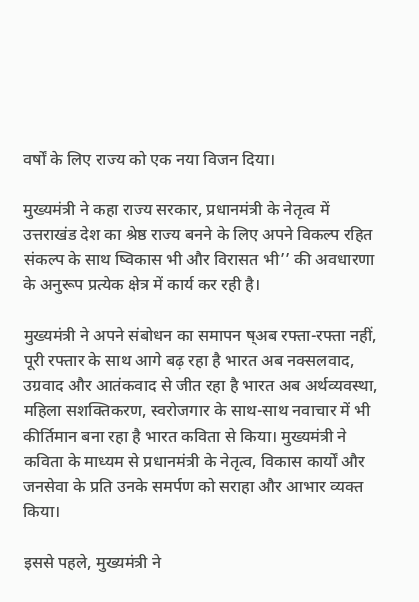वर्षों के लिए राज्य को एक नया विजन दिया।

मुख्यमंत्री ने कहा राज्य सरकार, प्रधानमंत्री के नेतृत्व में उत्तराखंड देश का श्रेष्ठ राज्य बनने के लिए अपने विकल्प रहित संकल्प के साथ ष्विकास भी और विरासत भी’’ की अवधारणा के अनुरूप प्रत्येक क्षेत्र में कार्य कर रही है।

मुख्यमंत्री ने अपने संबोधन का समापन ष्अब रफ्ता-रफ्ता नहीं, पूरी रफ्तार के साथ आगे बढ़ रहा है भारत अब नक्सलवाद, उग्रवाद और आतंकवाद से जीत रहा है भारत अब अर्थव्यवस्था, महिला सशक्तिकरण, स्वरोजगार के साथ-साथ नवाचार में भी कीर्तिमान बना रहा है भारत कविता से किया। मुख्यमंत्री ने कविता के माध्यम से प्रधानमंत्री के नेतृत्व, विकास कार्यों और जनसेवा के प्रति उनके समर्पण को सराहा और आभार व्यक्त किया।

इससे पहले, मुख्यमंत्री ने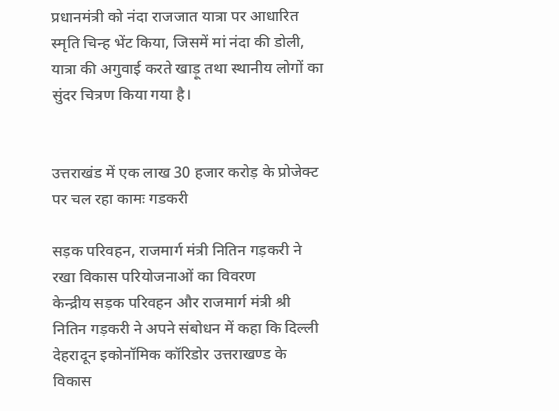प्रधानमंत्री को नंदा राजजात यात्रा पर आधारित स्मृति चिन्ह भेंट किया, जिसमें मां नंदा की डोली, यात्रा की अगुवाई करते खाड़ू तथा स्थानीय लोगों का सुंदर चित्रण किया गया है।


उत्तराखंड में एक लाख 30 हजार करोड़ के प्रोजेक्ट पर चल रहा कामः गडकरी

सड़क परिवहन, राजमार्ग मंत्री नितिन गड़करी ने रखा विकास परियोजनाओं का विवरण
केन्द्रीय सड़क परिवहन और राजमार्ग मंत्री श्री नितिन गड़करी ने अपने संबोधन में कहा कि दिल्ली देहरादून इकोनॉमिक कॉरिडोर उत्तराखण्ड के विकास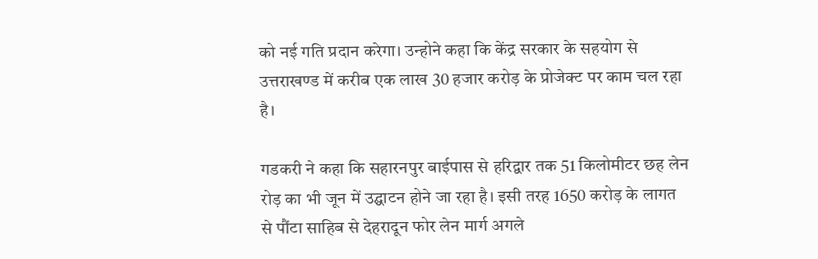को नई गति प्रदान करेगा। उन्होने कहा कि केंद्र सरकार के सहयोग से उत्तराखण्ड में करीब एक लाख 30 हजार करोड़ के प्रोजेक्ट पर काम चल रहा है।

गडकरी ने कहा कि सहारनपुर बाईपास से हरिद्वार तक 51 किलोमीटर छह लेन रोड़ का भी जून में उद्घाटन होने जा रहा है। इसी तरह 1650 करोड़ के लागत से पौंटा साहिब से देहरादून फोर लेन मार्ग अगले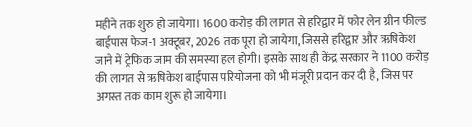महीने तक शुरु हो जायेगा। 1600 करोड़ की लागत से हरिद्वार में फोर लेन ग्रीन फील्ड बाईपास फेज-1 अक्टूबर, 2026 तक पूरा हो जायेगा, जिससे हरिद्वार और ऋषिकेश जाने में ट्रेफिक जाम की समस्या हल होगी। इसके साथ ही केंद्र सरकार ने 1100 करोड़ की लागत से ऋषिकेश बाईपास परियोजना को भी मंजूरी प्रदान कर दी है, जिस पर अगस्त तक काम शुरू हो जायेगा।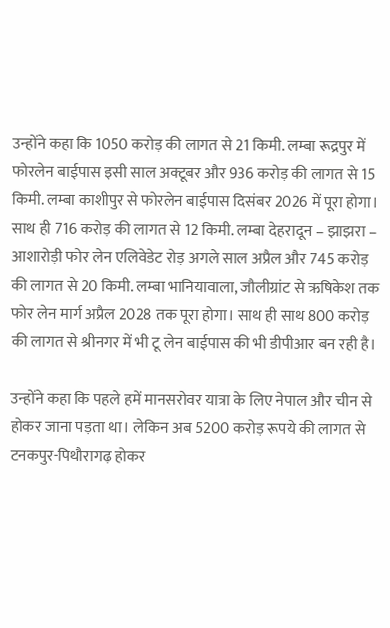उन्होंने कहा कि 1050 करोड़ की लागत से 21 किमी. लम्बा रूद्रपुर में फोरलेन बाईपास इसी साल अक्टूबर और 936 करोड़ की लागत से 15 किमी. लम्बा काशीपुर से फोरलेन बाईपास दिसंबर 2026 में पूरा होगा। साथ ही 716 करोड़ की लागत से 12 किमी. लम्बा देहरादून – झाझरा – आशारोड़ी फोर लेन एलिवेडेट रोड़ अगले साल अप्रैल और 745 करोड़ की लागत से 20 किमी. लम्बा भानियावाला, जौलीग्रांट से ऋषिकेश तक फोर लेन मार्ग अप्रैल 2028 तक पूरा होगा। साथ ही साथ 800 करोड़ की लागत से श्रीनगर में भी टू लेन बाईपास की भी डीपीआर बन रही है।

उन्होंने कहा कि पहले हमें मानसरोवर यात्रा के लिए नेपाल और चीन से होकर जाना पड़ता था। लेकिन अब 5200 करोड़ रूपये की लागत से टनकपुर-पिथौरागढ़ होकर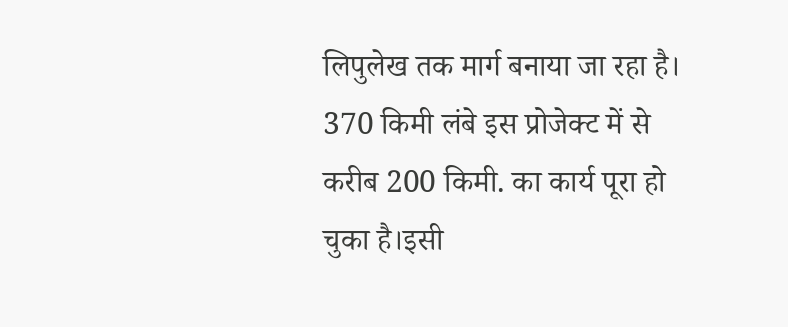लिपुलेख तक मार्ग बनाया जा रहा है। 370 किमी लंबे इस प्रोजेक्ट में से करीब 200 किमी. का कार्य पूरा हो चुका है।इसी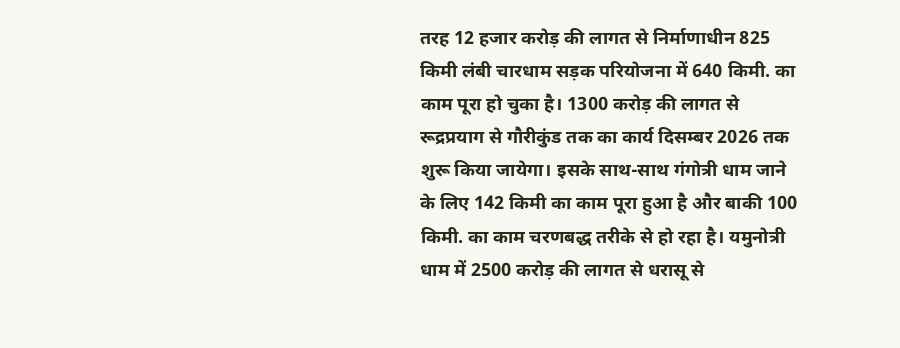तरह 12 हजार करोड़ की लागत से निर्माणाधीन 825 किमी लंबी चारधाम सड़क परियोजना में 640 किमी. का काम पूरा हो चुका है। 1300 करोड़ की लागत से रूद्रप्रयाग से गौरीकुंड तक का कार्य दिसम्बर 2026 तक शुरू किया जायेगा। इसके साथ-साथ गंगोत्री धाम जाने के लिए 142 किमी का काम पूरा हुआ है और बाकी 100 किमी. का काम चरणबद्ध तरीके से हो रहा है। यमुनोत्री धाम में 2500 करोड़ की लागत से धरासू से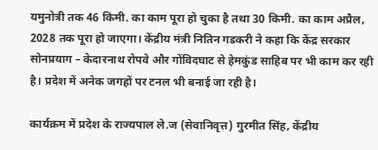यमुनोत्री तक 46 किमी. का काम पूरा हो चुका है तथा 30 किमी. का काम अप्रैल, 2028 तक पूरा हो जाएगा। केंद्रीय मंत्री नितिन गडकरी ने कहा कि केंद्र सरकार सोनप्रयाग – केदारनाथ रोपवे और गोंविदघाट से हेमकुंड साहिब पर भी काम कर रही है। प्रदेश में अनेक जगहों पर टनल भी बनाई जा रही है।

कार्यक्रम में प्रदेश के राज्यपाल ले.ज (सेवानिवृत्त) गुरमीत सिंह, केंद्रीय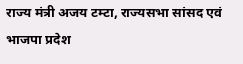राज्य मंत्री अजय टम्टा, राज्यसभा सांसद एवं भाजपा प्रदेश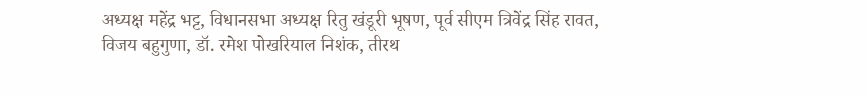अध्यक्ष महेंद्र भट्ट, विधानसभा अध्यक्ष रितु खंडूरी भूषण, पूर्व सीएम त्रिवेंद्र सिंह रावत, विजय बहुगुणा, डॉ. रमेश पोखरियाल निशंक, तीरथ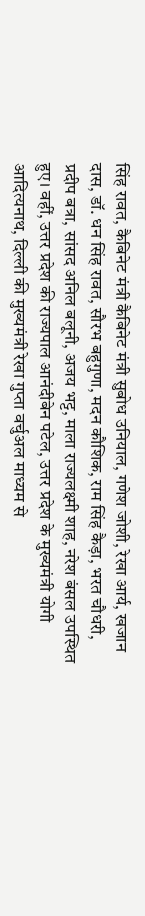सिंह रावत, कैबिनेट मंत्री कैबिनेट मंत्री सुबोध उनियाल, गणेश जोशी, रेखा आर्य, खजान दास, डॉ. धन सिंह रावत, सौरभ बहुगुणा, मदन कौशिक, राम सिंह कैड़ा, भरत चौधरी, प्रदीप बत्रा, सांसद अनिल बलूनी, अजय भट्ट, माला राज्यलक्ष्मी शाह, नरेश बंसल उपस्थित हुए। वहीं, उत्तर प्रदेश की राज्यपाल आनंदीबेन पटेल, उत्तर प्रदेश के मुख्यमंत्री योगी आदित्यनाथ, दिल्ली की मुख्यमंत्री रेखा गुप्ता वर्चुअल माध्यम से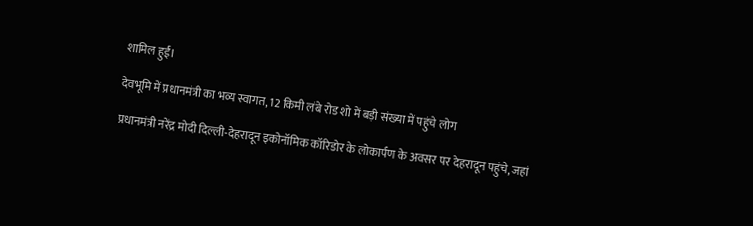शामिल हुईं।

देवभूमि में प्रधानमंत्री का भव्य स्वागत, 12 किमी लंबे रोड शो में बड़ी संख्या में पहुंचे लोग

प्रधानमंत्री नरेंद्र मोदी दिल्ली-देहरादून इकोनॉमिक कॉरिडोर के लोकार्पण के अवसर पर देहरादून पहुंचे, जहां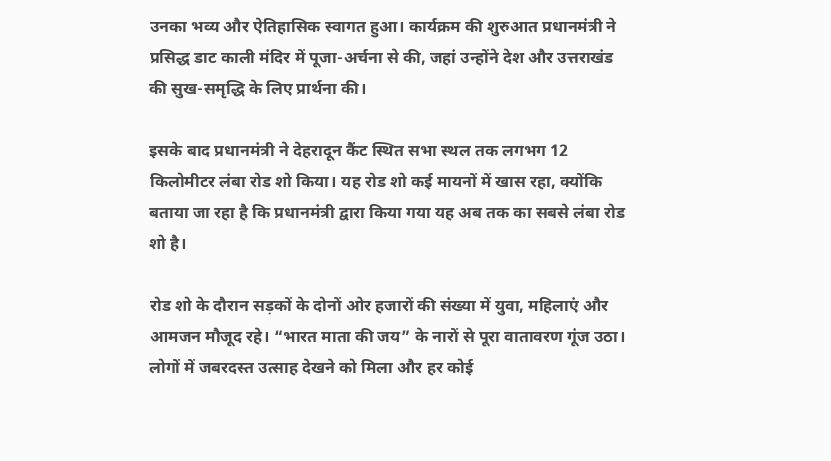उनका भव्य और ऐतिहासिक स्वागत हुआ। कार्यक्रम की शुरुआत प्रधानमंत्री ने प्रसिद्ध डाट काली मंदिर में पूजा-अर्चना से की, जहां उन्होंने देश और उत्तराखंड की सुख-समृद्धि के लिए प्रार्थना की।

इसके बाद प्रधानमंत्री ने देहरादून कैंट स्थित सभा स्थल तक लगभग 12 किलोमीटर लंबा रोड शो किया। यह रोड शो कई मायनों में खास रहा, क्योंकि बताया जा रहा है कि प्रधानमंत्री द्वारा किया गया यह अब तक का सबसे लंबा रोड शो है।

रोड शो के दौरान सड़कों के दोनों ओर हजारों की संख्या में युवा, महिलाएं और आमजन मौजूद रहे। “भारत माता की जय” के नारों से पूरा वातावरण गूंज उठा। लोगों में जबरदस्त उत्साह देखने को मिला और हर कोई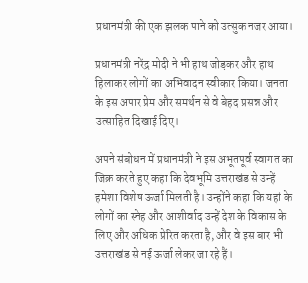प्रधानमंत्री की एक झलक पाने को उत्सुक नजर आया।

प्रधानमंत्री नरेंद्र मोदी ने भी हाथ जोड़कर और हाथ हिलाकर लोगों का अभिवादन स्वीकार किया। जनता के इस अपार प्रेम और समर्थन से वे बेहद प्रसन्न और उत्साहित दिखाई दिए।

अपने संबोधन में प्रधानमंत्री ने इस अभूतपूर्व स्वागत का जिक्र करते हुए कहा कि देवभूमि उत्तराखंड से उन्हें हमेशा विशेष ऊर्जा मिलती है। उन्होंने कहा कि यहां के लोगों का स्नेह और आशीर्वाद उन्हें देश के विकास के लिए और अधिक प्रेरित करता है, और वे इस बार भी उत्तराखंड से नई ऊर्जा लेकर जा रहे हैं।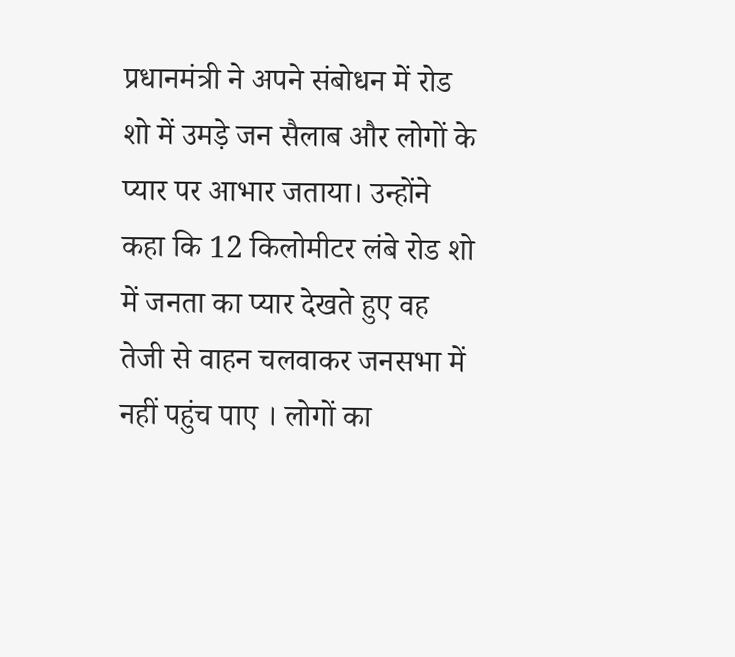प्रधानमंत्री ने अपने संबोधन में रोड शो में उमड़े जन सैलाब और लोगों के प्यार पर आभार जताया। उन्होंने कहा कि 12 किलोमीटर लंबे रोड शो में जनता का प्यार देखते हुए वह तेजी से वाहन चलवाकर जनसभा में नहीं पहुंच पाए । लोगों का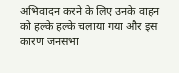अभिवादन करने के लिए उनके वाहन को हल्के हल्के चलाया गया और इस कारण जनसभा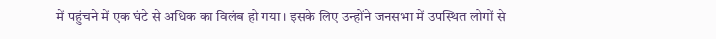में पहुंचने में एक घंटे से अधिक का विलंब हो गया। इसके लिए उन्होंने जनसभा में उपस्थित लोगों से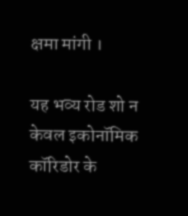क्षमा मांगी ।

यह भव्य रोड शो न केवल इकोनॉमिक कॉरिडोर के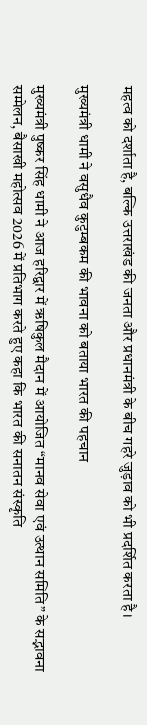महत्व को दर्शाता है, बल्कि उत्तराखंड की जनता और प्रधानमंत्री के बीच गहरे जुड़ाव को भी प्रदर्शित करता है।

मुख्यमंत्री धामी ने वसुधैव कुटुम्बकम की भावना को बताया भारत की पहचान

मुख्यमंत्री पुष्कर सिंह धामी ने आज हरिद्वार में ऋषिकुल मैदान में आयोजित “मानव सेवा एवं उत्थान समिति” के सद्भावना सम्मेलन, बैसाखी महोत्सव 2026 में प्रतिभाग करते हुए कहा कि भारत की सनातन संस्कृति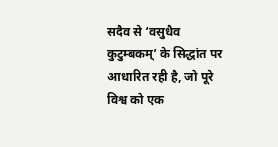सदैव से ‘वसुधैव कुटुम्बकम्’ के सिद्धांत पर आधारित रही है, जो पूरे विश्व को एक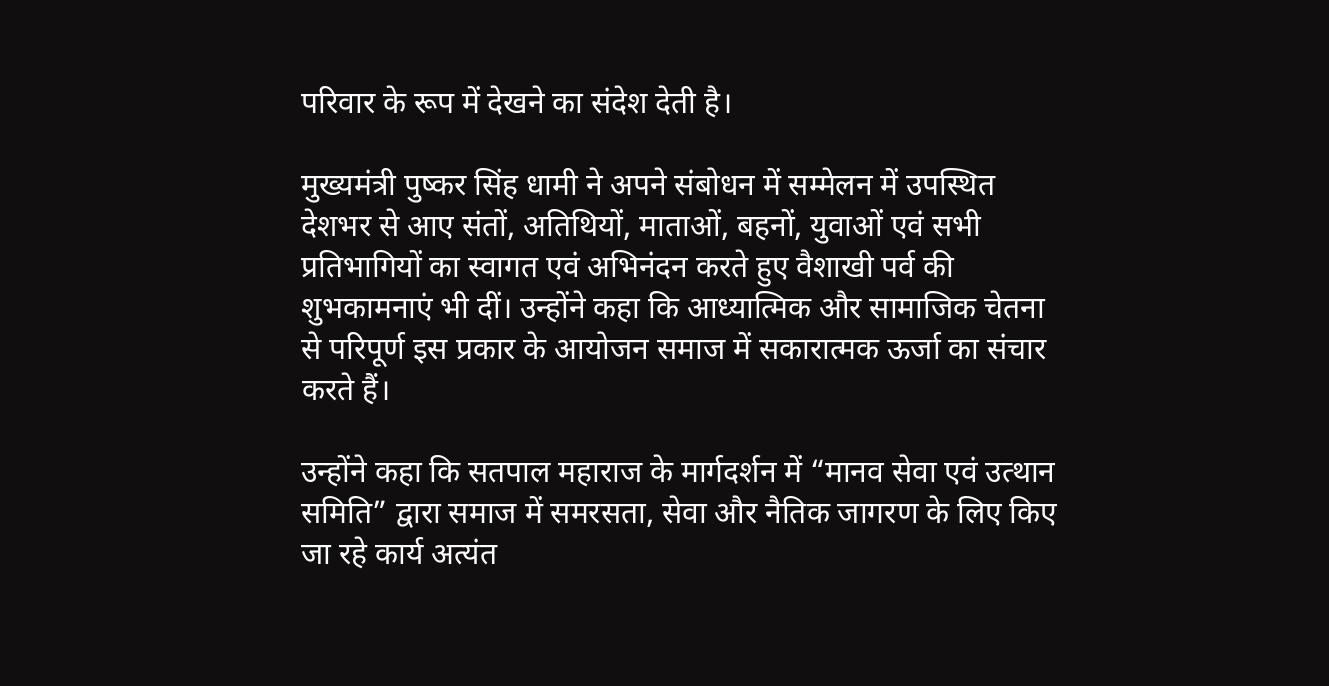परिवार के रूप में देखने का संदेश देती है।

मुख्यमंत्री पुष्कर सिंह धामी ने अपने संबोधन में सम्मेलन में उपस्थित देशभर से आए संतों, अतिथियों, माताओं, बहनों, युवाओं एवं सभी प्रतिभागियों का स्वागत एवं अभिनंदन करते हुए वैशाखी पर्व की शुभकामनाएं भी दीं। उन्होंने कहा कि आध्यात्मिक और सामाजिक चेतना से परिपूर्ण इस प्रकार के आयोजन समाज में सकारात्मक ऊर्जा का संचार करते हैं।

उन्होंने कहा कि सतपाल महाराज के मार्गदर्शन में “मानव सेवा एवं उत्थान समिति” द्वारा समाज में समरसता, सेवा और नैतिक जागरण के लिए किए जा रहे कार्य अत्यंत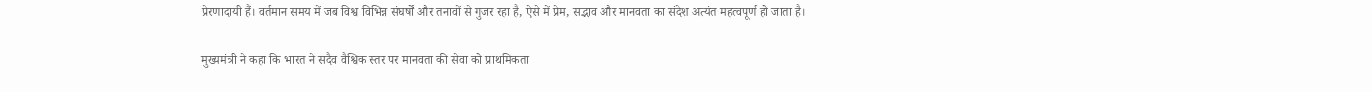प्रेरणादायी हैं। वर्तमान समय में जब विश्व विभिन्न संघर्षों और तनावों से गुजर रहा है, ऐसे में प्रेम, सद्भाव और मानवता का संदेश अत्यंत महत्वपूर्ण हो जाता है।

मुख्यमंत्री ने कहा कि भारत ने सदैव वैश्विक स्तर पर मानवता की सेवा को प्राथमिकता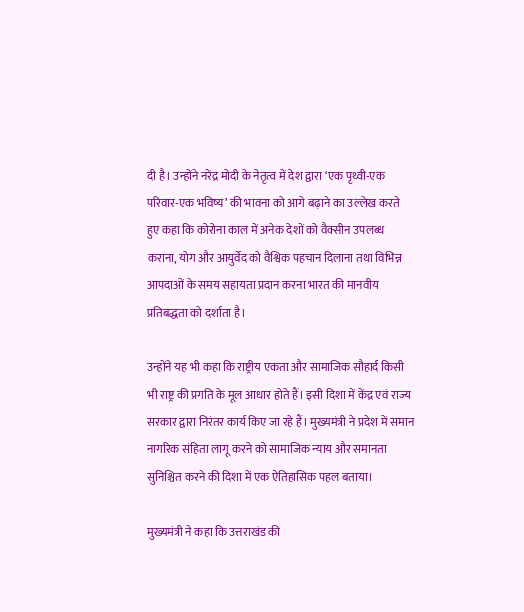दी है। उन्होंने नरेंद्र मोदी के नेतृत्व में देश द्वारा ‘एक पृथ्वी-एक परिवार-एक भविष्य’ की भावना को आगे बढ़ाने का उल्लेख करते हुए कहा कि कोरोना काल में अनेक देशों को वैक्सीन उपलब्ध कराना, योग और आयुर्वेद को वैश्विक पहचान दिलाना तथा विभिन्न आपदाओं के समय सहायता प्रदान करना भारत की मानवीय प्रतिबद्धता को दर्शाता है।

उन्होंने यह भी कहा कि राष्ट्रीय एकता और सामाजिक सौहार्द किसी भी राष्ट्र की प्रगति के मूल आधार होते हैं। इसी दिशा में केंद्र एवं राज्य सरकार द्वारा निरंतर कार्य किए जा रहे हैं। मुख्यमंत्री ने प्रदेश में समान नागरिक संहिता लागू करने को सामाजिक न्याय और समानता सुनिश्चित करने की दिशा में एक ऐतिहासिक पहल बताया।

मुख्यमंत्री ने कहा कि उत्तराखंड की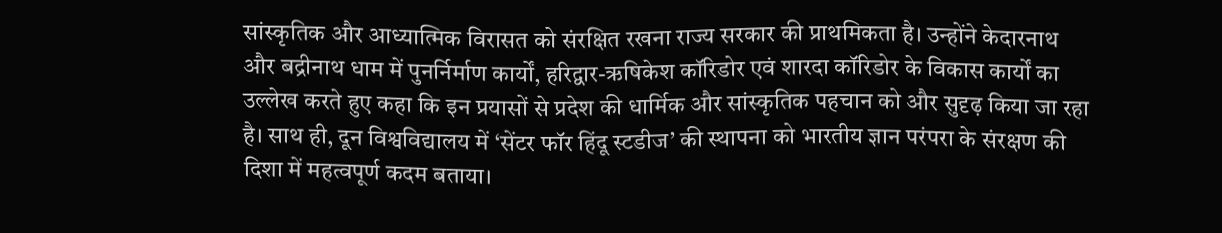सांस्कृतिक और आध्यात्मिक विरासत को संरक्षित रखना राज्य सरकार की प्राथमिकता है। उन्होंने केदारनाथ और बद्रीनाथ धाम में पुनर्निर्माण कार्यों, हरिद्वार-ऋषिकेश कॉरिडोर एवं शारदा कॉरिडोर के विकास कार्यों का उल्लेख करते हुए कहा कि इन प्रयासों से प्रदेश की धार्मिक और सांस्कृतिक पहचान को और सुदृढ़ किया जा रहा है। साथ ही, दून विश्वविद्यालय में ‘सेंटर फॉर हिंदू स्टडीज’ की स्थापना को भारतीय ज्ञान परंपरा के संरक्षण की दिशा में महत्वपूर्ण कदम बताया।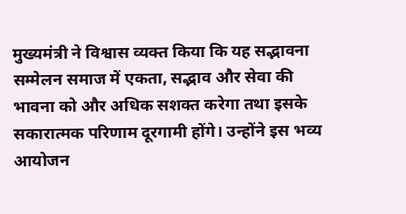मुख्यमंत्री ने विश्वास व्यक्त किया कि यह सद्भावना सम्मेलन समाज में एकता, सद्भाव और सेवा की भावना को और अधिक सशक्त करेगा तथा इसके सकारात्मक परिणाम दूरगामी होंगे। उन्होंने इस भव्य आयोजन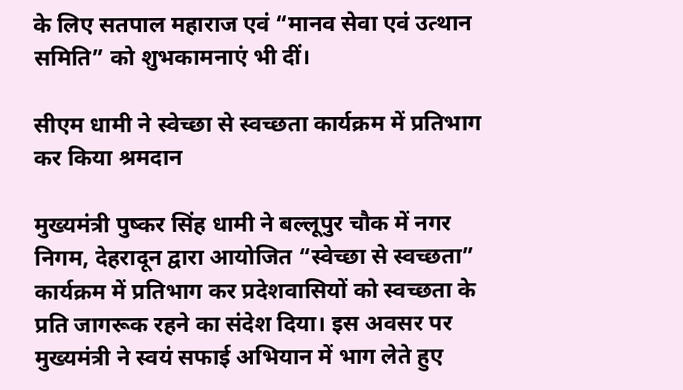के लिए सतपाल महाराज एवं “मानव सेवा एवं उत्थान समिति” को शुभकामनाएं भी दीं।

सीएम धामी ने स्वेच्छा से स्वच्छता कार्यक्रम में प्रतिभाग कर किया श्रमदान

मुख्यमंत्री पुष्कर सिंह धामी ने बल्लूपुर चौक में नगर निगम, देहरादून द्वारा आयोजित “स्वेच्छा से स्वच्छता” कार्यक्रम में प्रतिभाग कर प्रदेशवासियों को स्वच्छता के प्रति जागरूक रहने का संदेश दिया। इस अवसर पर मुख्यमंत्री ने स्वयं सफाई अभियान में भाग लेते हुए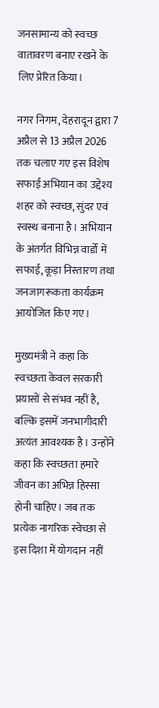जनसामान्य को स्वच्छ वातावरण बनाए रखने के लिए प्रेरित किया।

नगर निगम, देहरादून द्वारा 7 अप्रैल से 13 अप्रैल 2026 तक चलाए गए इस विशेष सफाई अभियान का उद्देश्य शहर को स्वच्छ, सुंदर एवं स्वस्थ बनाना है। अभियान के अंतर्गत विभिन्न वार्डों में सफाई, कूड़ा निस्तारण तथा जनजागरूकता कार्यक्रम आयोजित किए गए।

मुख्यमंत्री ने कहा कि स्वच्छता केवल सरकारी प्रयासों से संभव नहीं है, बल्कि इसमें जनभागीदारी अत्यंत आवश्यक है। उन्होंने कहा कि स्वच्छता हमारे जीवन का अभिन्न हिस्सा होनी चाहिए। जब तक प्रत्येक नागरिक स्वेच्छा से इस दिशा में योगदान नहीं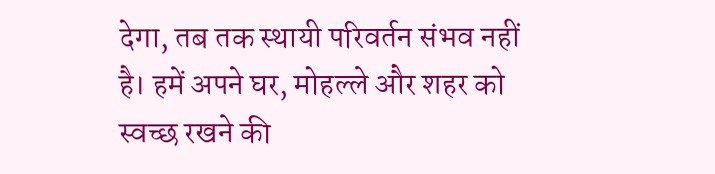देगा, तब तक स्थायी परिवर्तन संभव नहीं है। हमें अपने घर, मोहल्ले और शहर को स्वच्छ रखने की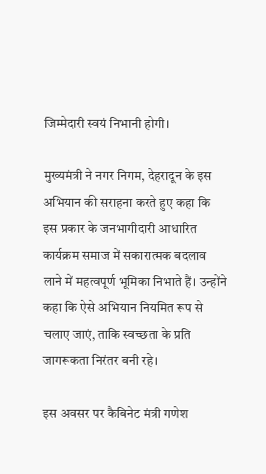जिम्मेदारी स्वयं निभानी होगी।

मुख्यमंत्री ने नगर निगम, देहरादून के इस अभियान की सराहना करते हुए कहा कि इस प्रकार के जनभागीदारी आधारित कार्यक्रम समाज में सकारात्मक बदलाव लाने में महत्वपूर्ण भूमिका निभाते हैं। उन्होंने कहा कि ऐसे अभियान नियमित रूप से चलाए जाएं, ताकि स्वच्छता के प्रति जागरूकता निरंतर बनी रहे।

इस अवसर पर कैबिनेट मंत्री गणेश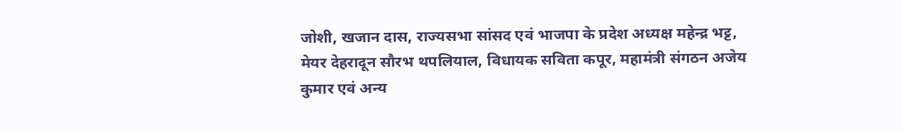जोशी, खजान दास, राज्यसभा सांसद एवं भाजपा के प्रदेश अध्यक्ष महेन्द्र भट्ट, मेयर देहरादून सौरभ थपलियाल, विधायक सविता कपूर, महामंत्री संगठन अजेय कुमार एवं अन्य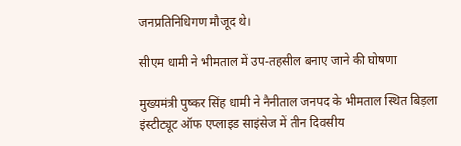जनप्रतिनिधिगण मौजूद थे।

सीएम धामी ने भीमताल में उप-तहसील बनाए जाने की घोषणा

मुख्यमंत्री पुष्कर सिंह धामी ने नैनीताल जनपद के भीमताल स्थित बिड़ला इंस्टीट्यूट ऑफ एप्लाइड साइंसेज में तीन दिवसीय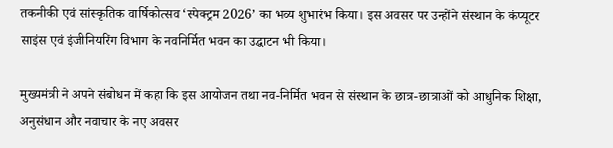तकनीकी एवं सांस्कृतिक वार्षिकोत्सव ‘स्पेक्ट्रम 2026’ का भव्य शुभारंभ किया। इस अवसर पर उन्होंने संस्थान के कंप्यूटर साइंस एवं इंजीनियरिंग विभाग के नवनिर्मित भवन का उद्घाटन भी किया।

मुख्यमंत्री ने अपने संबोधन में कहा कि इस आयोजन तथा नव-निर्मित भवन से संस्थान के छात्र-छात्राओं को आधुनिक शिक्षा, अनुसंधान और नवाचार के नए अवसर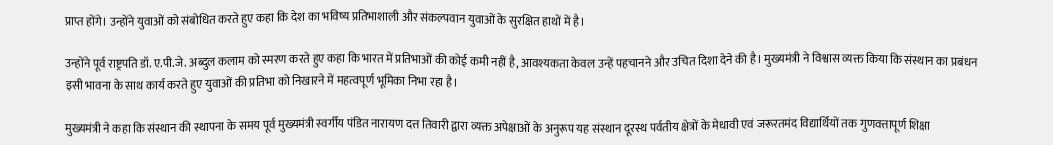प्राप्त होंगे। उन्होंने युवाओं को संबोधित करते हुए कहा कि देश का भविष्य प्रतिभाशाली और संकल्पवान युवाओं के सुरक्षित हाथों में है।

उन्होंने पूर्व राष्ट्रपति डॉ. ए.पी.जे. अब्दुल कलाम को स्मरण करते हुए कहा कि भारत में प्रतिभाओं की कोई कमी नहीं है, आवश्यकता केवल उन्हें पहचानने और उचित दिशा देने की है। मुख्यमंत्री ने विश्वास व्यक्त किया कि संस्थान का प्रबंधन इसी भावना के साथ कार्य करते हुए युवाओं की प्रतिभा को निखारने में महत्वपूर्ण भूमिका निभा रहा है।

मुख्यमंत्री ने कहा कि संस्थान की स्थापना के समय पूर्व मुख्यमंत्री स्वर्गीय पंडित नारायण दत्त तिवारी द्वारा व्यक्त अपेक्षाओं के अनुरूप यह संस्थान दूरस्थ पर्वतीय क्षेत्रों के मेधावी एवं जरूरतमंद विद्यार्थियों तक गुणवत्तापूर्ण शिक्षा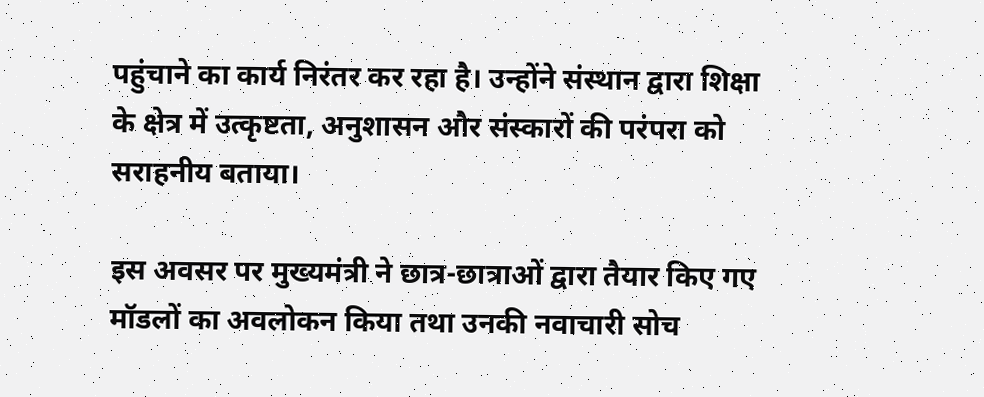पहुंचाने का कार्य निरंतर कर रहा है। उन्होंने संस्थान द्वारा शिक्षा के क्षेत्र में उत्कृष्टता, अनुशासन और संस्कारों की परंपरा को सराहनीय बताया।

इस अवसर पर मुख्यमंत्री ने छात्र-छात्राओं द्वारा तैयार किए गए मॉडलों का अवलोकन किया तथा उनकी नवाचारी सोच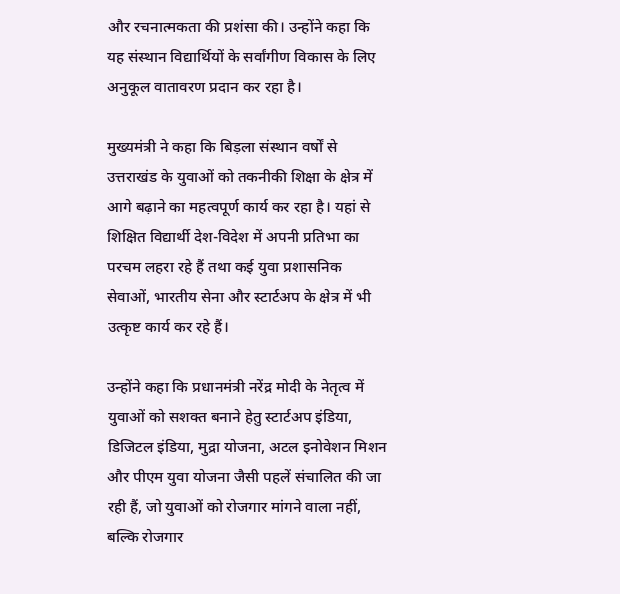और रचनात्मकता की प्रशंसा की। उन्होंने कहा कि यह संस्थान विद्यार्थियों के सर्वांगीण विकास के लिए अनुकूल वातावरण प्रदान कर रहा है।

मुख्यमंत्री ने कहा कि बिड़ला संस्थान वर्षों से उत्तराखंड के युवाओं को तकनीकी शिक्षा के क्षेत्र में आगे बढ़ाने का महत्वपूर्ण कार्य कर रहा है। यहां से शिक्षित विद्यार्थी देश-विदेश में अपनी प्रतिभा का परचम लहरा रहे हैं तथा कई युवा प्रशासनिक सेवाओं, भारतीय सेना और स्टार्टअप के क्षेत्र में भी उत्कृष्ट कार्य कर रहे हैं।

उन्होंने कहा कि प्रधानमंत्री नरेंद्र मोदी के नेतृत्व में युवाओं को सशक्त बनाने हेतु स्टार्टअप इंडिया, डिजिटल इंडिया, मुद्रा योजना, अटल इनोवेशन मिशन और पीएम युवा योजना जैसी पहलें संचालित की जा रही हैं, जो युवाओं को रोजगार मांगने वाला नहीं, बल्कि रोजगार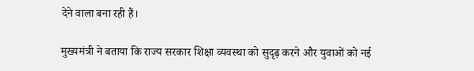देने वाला बना रही हैं।

मुख्यमंत्री ने बताया कि राज्य सरकार शिक्षा व्यवस्था को सुदृढ़ करने और युवाओं को नई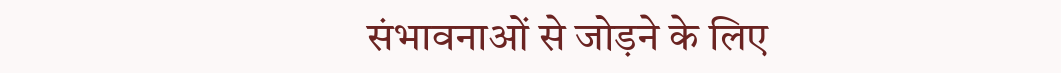संभावनाओं से जोड़ने के लिए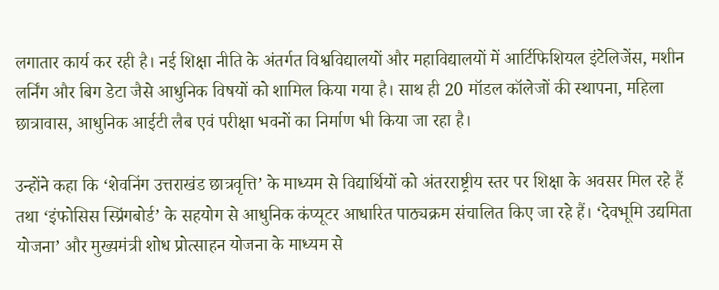लगातार कार्य कर रही है। नई शिक्षा नीति के अंतर्गत विश्वविद्यालयों और महाविद्यालयों में आर्टिफिशियल इंटेलिजेंस, मशीन लर्निंग और बिग डेटा जैसे आधुनिक विषयों को शामिल किया गया है। साथ ही 20 मॉडल कॉलेजों की स्थापना, महिला छात्रावास, आधुनिक आईटी लैब एवं परीक्षा भवनों का निर्माण भी किया जा रहा है।

उन्होंने कहा कि ‘शेवनिंग उत्तराखंड छात्रवृत्ति’ के माध्यम से विद्यार्थियों को अंतरराष्ट्रीय स्तर पर शिक्षा के अवसर मिल रहे हैं तथा ‘इंफोसिस स्प्रिंगबोर्ड’ के सहयोग से आधुनिक कंप्यूटर आधारित पाठ्यक्रम संचालित किए जा रहे हैं। ‘देवभूमि उद्यमिता योजना’ और मुख्यमंत्री शोध प्रोत्साहन योजना के माध्यम से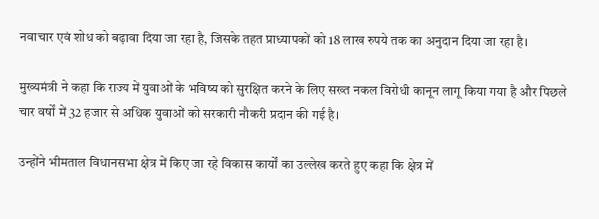नवाचार एवं शोध को बढ़ावा दिया जा रहा है, जिसके तहत प्राध्यापकों को 18 लाख रुपये तक का अनुदान दिया जा रहा है।

मुख्यमंत्री ने कहा कि राज्य में युवाओं के भविष्य को सुरक्षित करने के लिए सख्त नकल विरोधी कानून लागू किया गया है और पिछले चार वर्षों में 32 हजार से अधिक युवाओं को सरकारी नौकरी प्रदान की गई है।

उन्होंने भीमताल विधानसभा क्षेत्र में किए जा रहे विकास कार्यों का उल्लेख करते हुए कहा कि क्षेत्र में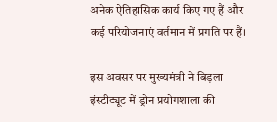अनेक ऐतिहासिक कार्य किए गए हैं और कई परियोजनाएं वर्तमान में प्रगति पर हैं।

इस अवसर पर मुख्यमंत्री ने बिड़ला इंस्टीट्यूट में ड्रोन प्रयोगशाला की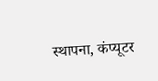स्थापना, कंप्यूटर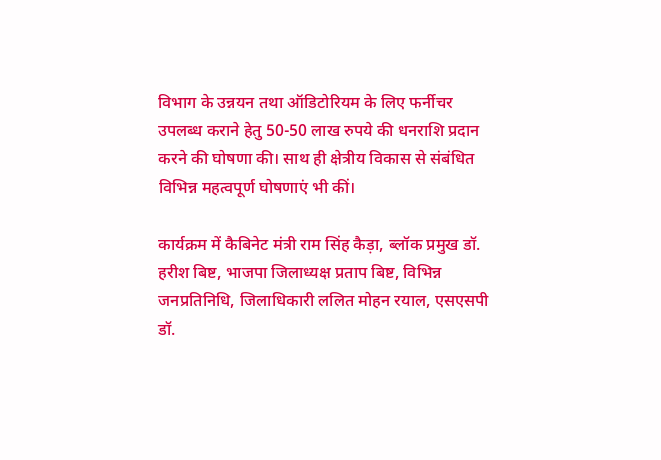विभाग के उन्नयन तथा ऑडिटोरियम के लिए फर्नीचर उपलब्ध कराने हेतु 50-50 लाख रुपये की धनराशि प्रदान करने की घोषणा की। साथ ही क्षेत्रीय विकास से संबंधित विभिन्न महत्वपूर्ण घोषणाएं भी कीं।

कार्यक्रम में कैबिनेट मंत्री राम सिंह कैड़ा, ब्लॉक प्रमुख डॉ. हरीश बिष्ट, भाजपा जिलाध्यक्ष प्रताप बिष्ट, विभिन्न जनप्रतिनिधि, जिलाधिकारी ललित मोहन रयाल, एसएसपी डॉ.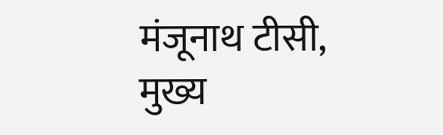मंजूनाथ टीसी, मुख्य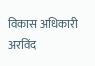विकास अधिकारी अरविंद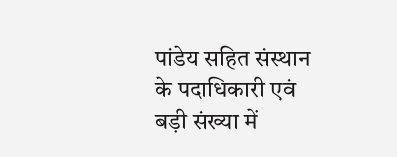पांडेय सहित संस्थान के पदाधिकारी एवं बड़ी संख्या में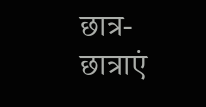छात्र-छात्राएं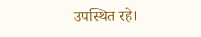उपस्थित रहे।